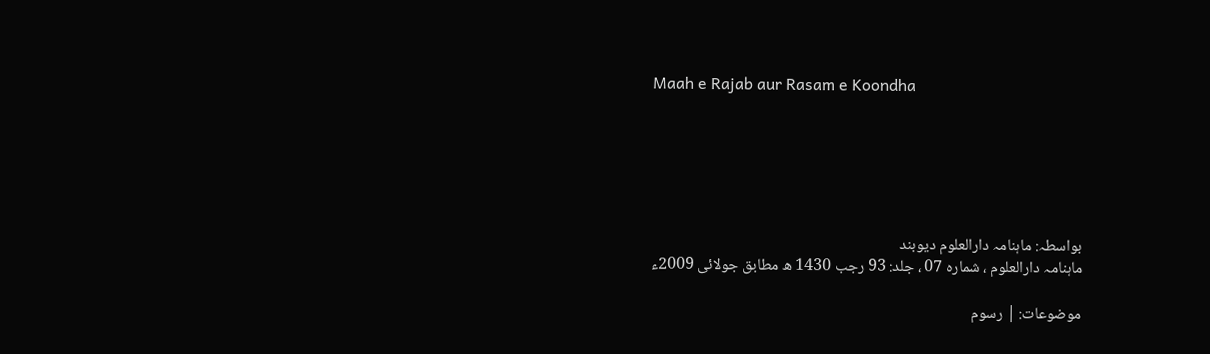Maah e Rajab aur Rasam e Koondha






بواسطہ: ماہنامہ دارالعلوم ديوبند
ماہنامہ دارالعلوم ، شماره 07 ، جلد: 93 رجب 1430 ھ مطابق جولائى 2009ء

موضوعات: | رسوم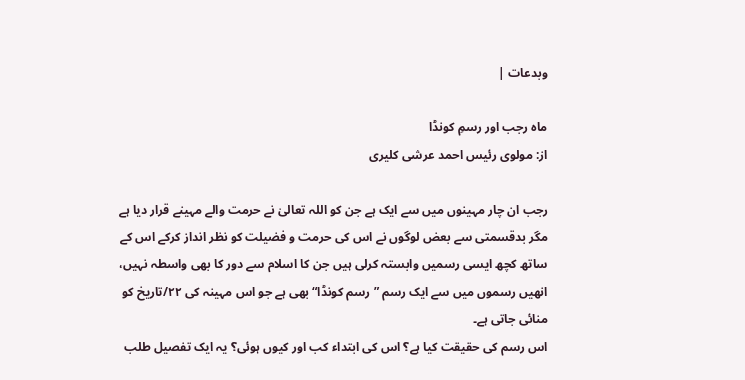وبدعات |

ماہ رجب اور رسمِ کونڈا
از: مولوی رئیس احمد عرشی کلیری

رجب ان چار مہینوں میں سے ایک ہے جن کو اللہ تعالیٰ نے حرمت والے مہینے قرار دیا ہے مگر بدقسمتی سے بعض لوگوں نے اس کی حرمت و فضیلت کو نظر انداز کرکے اس کے ساتھ کچھ ایسی رسمیں وابستہ کرلی ہیں جن کا اسلام سے دور کا بھی واسطہ نہیں، انھیں رسموں میں سے ایک رسم ”رسم کونڈا“ بھی ہے جو اس مہینہ کی ۲۲/تاریخ کو منائی جاتی ہے۔
اس رسم کی حقیقت کیا ہے؟ اس کی ابتداء کب اور کیوں ہوئی؟ یہ ایک تفصیل طلب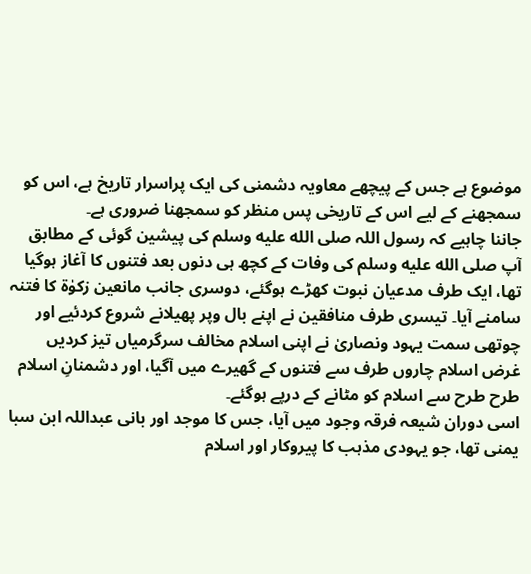موضوع ہے جس کے پیچھے معاویہ دشمنی کی ایک پراسرار تاریخ ہے، اس کو سمجھنے کے لیے اس کے تاریخی پس منظر کو سمجھنا ضروری ہے۔
جاننا چاہیے کہ رسول اللہ صلى الله عليه وسلم کی پیشین گوئی کے مطابق آپ صلى الله عليه وسلم کی وفات کے کچھ ہی دنوں بعد فتنوں کا آغاز ہوگیا تھا، ایک طرف مدعیان نبوت کھڑے ہوگئے، دوسری جانب مانعین زکوٰة کا فتنہ سامنے آیا۔ تیسری طرف منافقین نے اپنے بال وپر پھیلانے شروع کردئیے اور چوتھی سمت یہود ونصاریٰ نے اپنی اسلام مخالف سرگرمیاں تیز کردیں غرض اسلام چاروں طرف سے فتنوں کے گھیرے میں آگیا، اور دشمنانِ اسلام طرح طرح سے اسلام کو مٹانے کے درپے ہوگئے۔
اسی دوران شیعہ فرقہ وجود میں آیا، جس کا موجد اور بانی عبداللہ ابن سبا یمنی تھا، جو یہودی مذہب کا پیروکار اور اسلام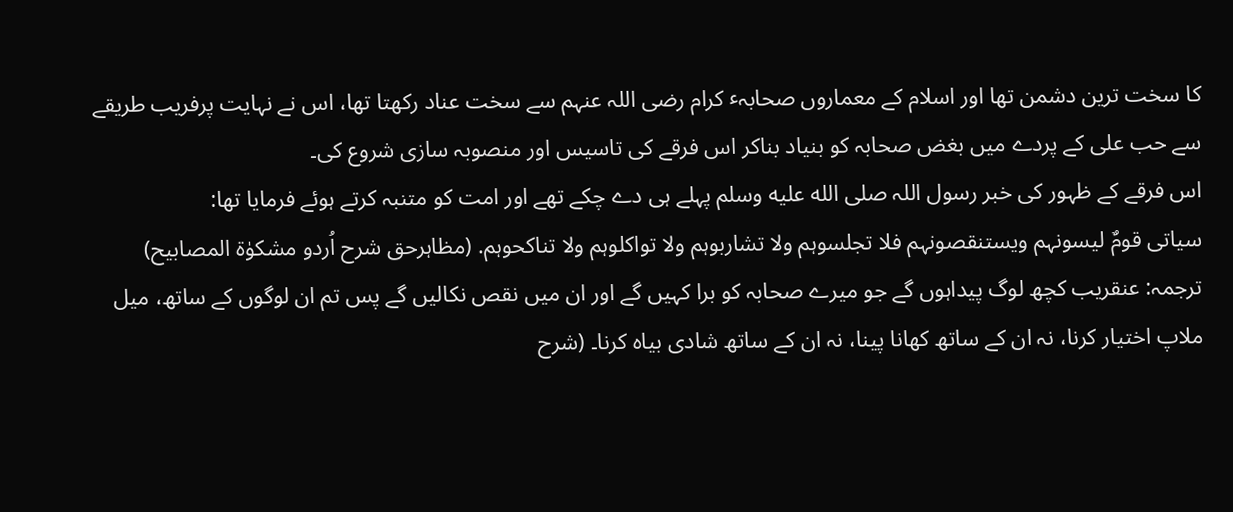کا سخت ترین دشمن تھا اور اسلام کے معماروں صحابہٴ کرام رضی اللہ عنہم سے سخت عناد رکھتا تھا، اس نے نہایت پرفریب طریقے سے حب علی کے پردے میں بغض صحابہ کو بنیاد بناکر اس فرقے کی تاسیس اور منصوبہ سازی شروع کی۔
اس فرقے کے ظہور کی خبر رسول اللہ صلى الله عليه وسلم پہلے ہی دے چکے تھے اور امت کو متنبہ کرتے ہوئے فرمایا تھا:
سیاتی قومٌ لیسونہم ویستنقصونہم فلا تجلسوہم ولا تشاربوہم ولا تواکلوہم ولا تناکحوہم. (مظاہرحق شرح اُردو مشکوٰة المصابیح)
ترجمہ: عنقریب کچھ لوگ پیداہوں گے جو میرے صحابہ کو برا کہیں گے اور ان میں نقص نکالیں گے پس تم ان لوگوں کے ساتھ، میل ملاپ اختیار کرنا، نہ ان کے ساتھ کھانا پینا، نہ ان کے ساتھ شادی بیاہ کرنا۔ (شرح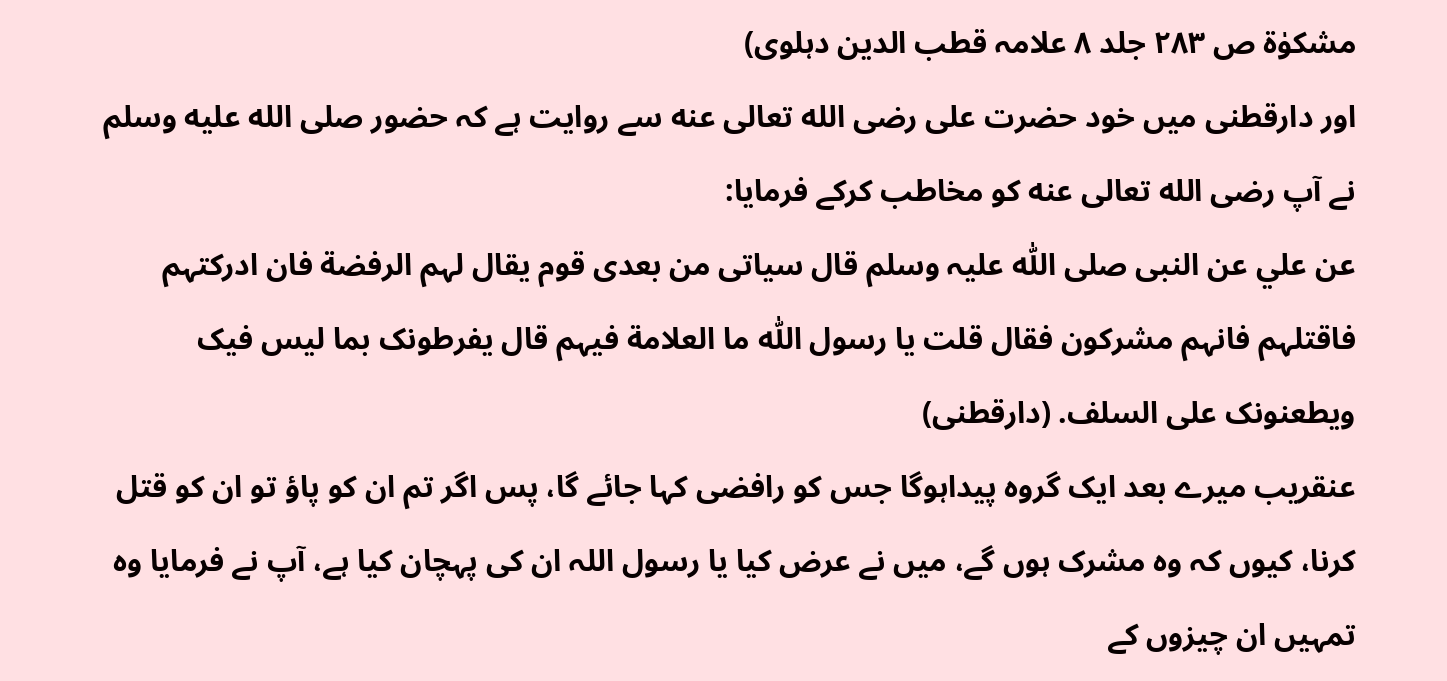مشکوٰة ص ۲۸۳ جلد ۸ علامہ قطب الدین دہلوی)
اور دارقطنی میں خود حضرت علی رضى الله تعالى عنه سے روایت ہے کہ حضور صلى الله عليه وسلم نے آپ رضى الله تعالى عنه کو مخاطب کرکے فرمایا:
عن علي عن النبی صلی اللّٰہ علیہ وسلم قال سیاتی من بعدی قوم یقال لہم الرفضة فان ادرکتہم فاقتلہم فانہم مشرکون فقال قلت یا رسول اللّٰہ ما العلامة فیہم قال یفرطونک بما لیس فیک ویطعنونک علی السلف. (دارقطنی)
عنقریب میرے بعد ایک گروہ پیداہوگا جس کو رافضی کہا جائے گا، پس اگر تم ان کو پاؤ تو ان کو قتل کرنا، کیوں کہ وہ مشرک ہوں گے، میں نے عرض کیا یا رسول اللہ ان کی پہچان کیا ہے، آپ نے فرمایا وہ تمہیں ان چیزوں کے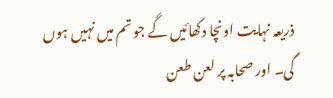ذریعہ نہایت اونچا دکھائیں گے جو تم میں نہیں ہوں گی۔ اور صحابہ پر لعن طعن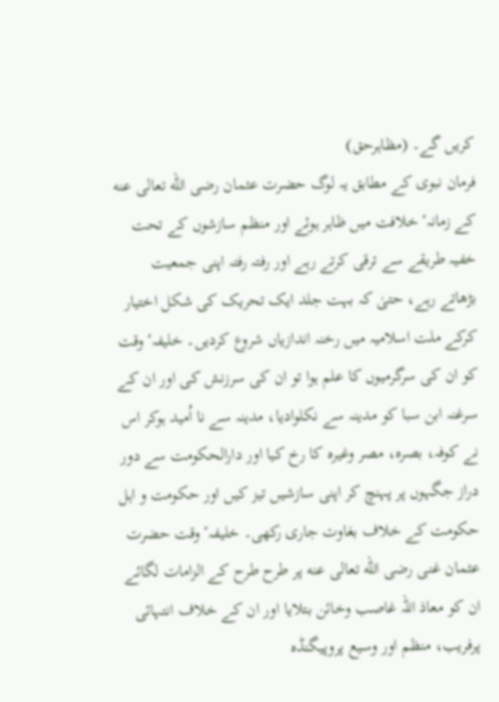کریں گے۔ (مظاہرحق)
فرمان نبوی کے مطابق یہ لوگ حضرت عثمان رضى الله تعالى عنه کے زمانہٴ خلافت میں ظاہر ہوئے اور منظم سازشوں کے تحت خفیہ طریقے سے ترقی کرتے رہے اور رفتہ رفتہ اپنی جمعیت بڑھاتے رہے، حتیٰ کہ بہت جلد ایک تحریک کی شکل اختیار کرکے ملت اسلامیہ میں رخنہ اندازیاں شروع کردیں۔ خلیفہٴ وقت کو ان کی سرگرمیوں کا علم ہوا تو ان کی سرزنش کی اور ان کے سرغنہ ابن سبا کو مدینہ سے نکلوادیا، مدینہ سے نا اُمید ہوکر اس نے کوفہ، بصرہ، مصر وغیرہ کا رخ کیا اور دارالحکومت سے دور دراز جگہوں پر پہنچ کر اپنی سازشیں تیز کیں اور حکومت و اہل حکومت کے خلاف بغاوت جاری رکھی۔ خلیفہٴ وقت حضرت عثمان غنی رضى الله تعالى عنه پر طرح طرح کے الزامات لگائے ان کو معاذ اللہ غاصب وخائن بتلایا اور ان کے خلاف انتہائی پرفریب، منظم اور وسیع پروپیگنڈہ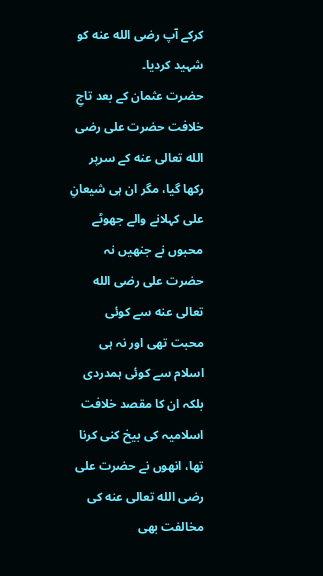کرکے آپ رضى الله عنه کو شہید کردیا۔
حضرت عثمان کے بعد تاجِ خلافت حضرت علی رضى الله تعالى عنه کے سرپر رکھا گیا، مگر ان ہی شیعانِ علی کہلانے والے جھوٹے محبوں نے جنھیں نہ حضرت علی رضى الله تعالى عنه سے کوئی محبت تھی اور نہ ہی اسلام سے کوئی ہمدردی بلکہ ان کا مقصد خلافت اسلامیہ کی بیخ کنی کرنا تھا، انھوں نے حضرت علی رضى الله تعالى عنه کی مخالفت بھی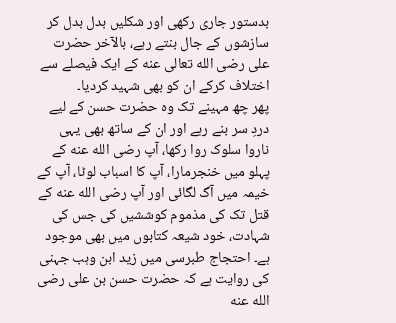بدستور جاری رکھی اور شکلیں بدل بدل کر سازشوں کے جال بنتے رہے، بالآخر حضرت علی رضى الله تعالى عنه کے ایک فیصلے سے اختلاف کرکے ان کو بھی شہید کردیا۔
پھر چھ مہینے تک وہ حضرت حسن کے لیے دردِ سر بنے رہے اور ان کے ساتھ بھی یہی ناروا سلوک روا رکھا، آپ رضى الله عنه کے پہلو میں خنجرمارا، آپ کا اسباب لوٹا، آپ کے خیمہ میں آگ لگائی اور آپ رضى الله عنه کے قتل تک کی مذموم کوششیں کی جس کی شہادت، خود شیعہ کتابوں میں بھی موجود ہے۔ احتجاج طبرسی میں زید ابن وہب جہنی کی روایت ہے کہ حضرت حسن بن علی رضى الله عنه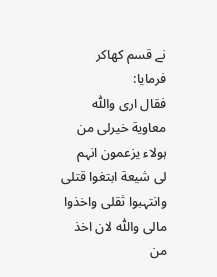نے قسم کھاکر فرمایا:
فقال اری واللّٰہ معاویة خیرلی من ہولاء یزعمون انہم لی شیعة ابتغوا قتلی وانتہبوا ثقلی واخذوا مالی واللّٰہ لان اخذ من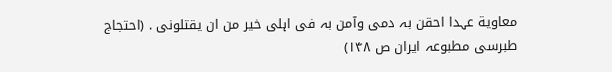معاویة عہدا احقن بہ دمی وآمن بہ فی اہلی خیر من ان یقتلونی . (احتجاج طبرسی مطبوعہ ایران ص ۱۴۸)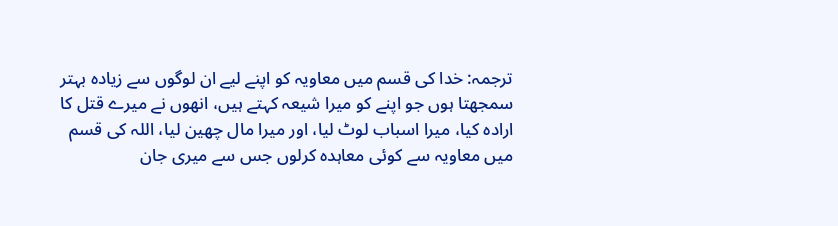ترجمہ: خدا کی قسم میں معاویہ کو اپنے لیے ان لوگوں سے زیادہ بہتر سمجھتا ہوں جو اپنے کو میرا شیعہ کہتے ہیں، انھوں نے میرے قتل کا ارادہ کیا، میرا اسباب لوٹ لیا، اور میرا مال چھین لیا، اللہ کی قسم میں معاویہ سے کوئی معاہدہ کرلوں جس سے میری جان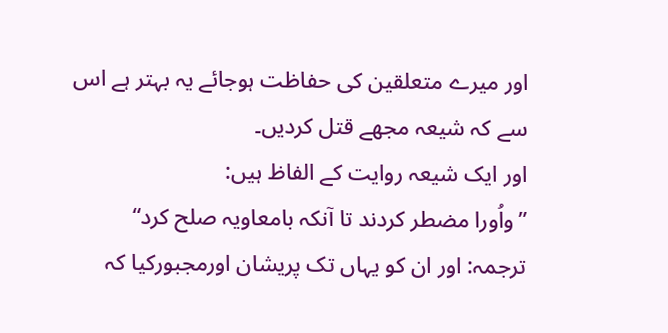اور میرے متعلقین کی حفاظت ہوجائے یہ بہتر ہے اس سے کہ شیعہ مجھے قتل کردیں۔
اور ایک شیعہ روایت کے الفاظ ہیں:
”واُورا مضطر کردند تا آنکہ بامعاویہ صلح کرد“
ترجمہ: اور ان کو یہاں تک پریشان اورمجبورکیا کہ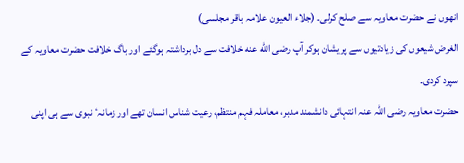انھوں نے حضرت معاویہ سے صلح کرلی۔ (جلاء العیون علامہ باقر مجلسی)
الغرض شیعوں کی زیادتیوں سے پریشان ہوکر آپ رضى الله عنه خلافت سے دل برداشتہ ہوگئے اور باگ خلافت حضرت معاویہ کے سپرد کردی۔
حضرت معاویہ رضی اللہ عنہ انتہائی دانشمند مدبر، معاملہ فہم منتظم، رعیت شناس انسان تھے اور زمانہٴ نبوی سے ہی اپنی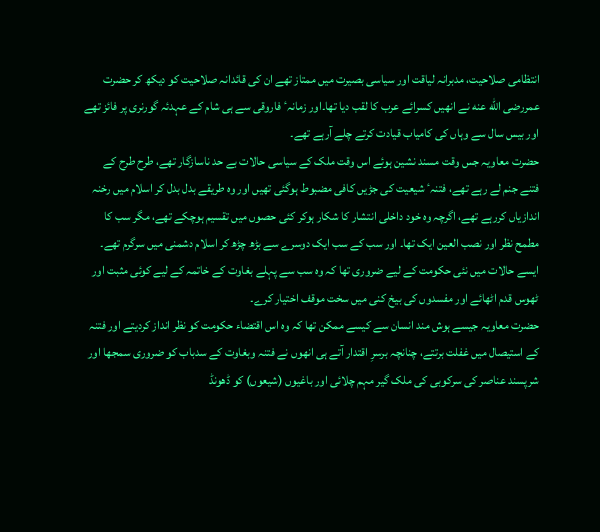انتظامی صلاحیت، مدبرانہ لیاقت اور سیاسی بصیرت میں ممتاز تھے ان کی قائدانہ صلاحیت کو دیکھ کر حضرت عمررضى الله عنه نے انھیں کسرائے عرب کا لقب دیا تھا۔اور زمانہٴ فاروقی سے ہی شام کے عہدئہ گورنری پر فائز تھے اور بیس سال سے وہاں کی کامیاب قیادت کرتے چلے آرہے تھے۔
حضرت معاویہ جس وقت مسند نشین ہوئے اس وقت ملک کے سیاسی حالات بے حد ناسازگار تھے، طرح طرح کے فتنے جنم لے رہے تھے، فتنہٴ شیعیت کی جڑیں کافی مضبوط ہوگئی تھیں اور وہ طریقے بدل بدل کر اسلام میں رخنہ اندازیاں کررہے تھے، اگرچہ وہ خود داخلی انتشار کا شکار ہوکر کئی حصوں میں تقسیم ہوچکے تھے، مگر سب کا مطمح نظر اور نصب العین ایک تھا۔ اور سب کے سب ایک دوسرے سے بڑھ چڑھ کر اسلام دشمنی میں سرگرم تھے۔ ایسے حالات میں نئی حکومت کے لیے ضروری تھا کہ وہ سب سے پہلے بغاوت کے خاتمہ کے لیے کوئی مثبت اور ٹھوس قدم اٹھائے اور مفسدوں کی بیخ کنی میں سخت موقف اختیار کرے۔
حضرت معاویہ جیسے ہوش مند انسان سے کیسے ممکن تھا کہ وہ اس اقتضاء حکومت کو نظر انداز کردیتے اور فتنہ کے استیصال میں غفلت برتتے، چنانچہ برسرِ اقتدار آتے ہی انھوں نے فتنہ وبغاوت کے سدباب کو ضروری سمجھا اور شرپسند عناصر کی سرکوبی کی ملک گیر مہم چلائی اور باغیوں (شیعوں) کو ڈھونڈ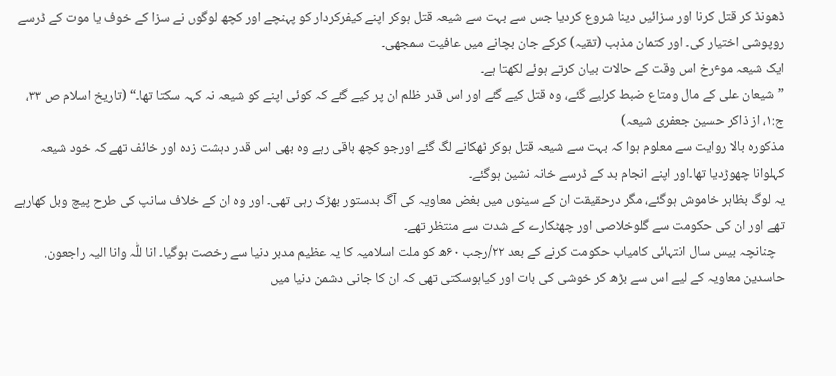ڈھونڈ کر قتل کرنا اور سزائیں دینا شروع کردیا جس سے بہت سے شیعہ قتل ہوکر اپنے کیفرکردار کو پہنچے اور کچھ لوگوں نے سزا کے خوف یا موت کے ڈرسے روپوشی اختیار کی۔ اور کتمان مذہب (تقیہ) کرکے جان بچانے میں عافیت سمجھی۔
ایک شیعہ موٴرخ اس وقت کے حالات بیان کرتے ہوئے لکھتا ہے۔
”شیعان علی کے مال ومتاع ضبط کرلیے گئے، وہ قتل کیے گئے اور اس قدر ظلم ان پر کیے گئے کہ کوئی اپنے کو شیعہ نہ کہہ سکتا تھا۔“ (تاریخ اسلام ص ۳۳، ج:۱، از ذاکر حسین جعفری شیعہ)
مذکورہ بالا روایت سے معلوم ہوا کہ بہت سے شیعہ قتل ہوکر ٹھکانے لگ گئے اورجو کچھ باقی رہے وہ بھی اس قدر دہشت زدہ اور خائف تھے کہ خود شیعہ کہلوانا چھوڑدیا تھا۔اور اپنے انجام بد کے ڈرسے خانہ نشین ہوگئے۔
یہ لوگ بظاہر خاموش ہوگئے، مگر درحقیقت ان کے سینوں میں بغض معاویہ کی آگ بدستور بھڑک رہی تھی۔ اور وہ ان کے خلاف سانپ کی طرح پیچ وبل کھارہے تھے اور ان کی حکومت سے گلوخلاصی اور چھٹکارے کے شدت سے منتظر تھے۔
   چنانچہ بیس سال انتہائی کامیاب حکومت کرنے کے بعد ۲۲/رجب ۶۰ھ کو ملت اسلامیہ کا یہ عظیم مدبر دنیا سے رخصت ہوگیا۔ انا للّٰہ وانا الیہ راجعون.
حاسدین معاویہ کے لیے اس سے بڑھ کر خوشی کی بات اور کیاہوسکتی تھی کہ ان کا جانی دشمن دنیا میں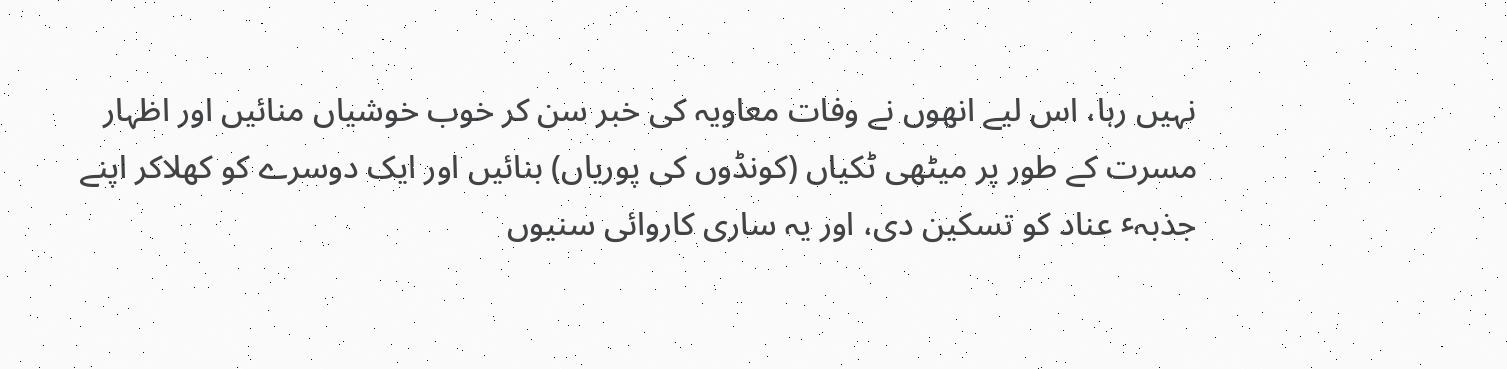نہیں رہا، اس لیے انھوں نے وفات معاویہ کی خبر سن کر خوب خوشیاں منائیں اور اظہار مسرت کے طور پر میٹھی ٹکیاں (کونڈوں کی پوریاں) بنائیں اور ایک دوسرے کو کھلاکر اپنے جذبہٴ عناد کو تسکین دی، اور یہ ساری کاروائی سنیوں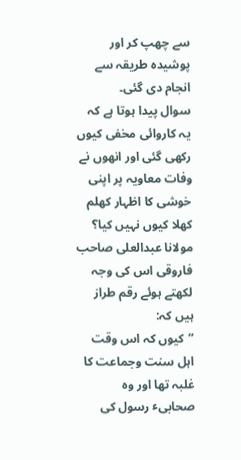سے چھپ کر اور پوشیدہ طریقہ سے انجام دی گئی۔
سوال پیدا ہوتا ہے کہ یہ کاروائی مخفی کیوں رکھی گئی اور انھوں نے وفات معاویہ پر اپنی خوشی کا اظہار کھلم کھلا کیوں نہیں کیا؟ مولانا عبدالعلی صاحب فاروقی اس کی وجہ لکھتے ہوئے رقم طراز ہیں کہ:
”کیوں کہ اس وقت اہل سنت وجماعت کا غلبہ تھا اور وہ صحابیٴ رسول کی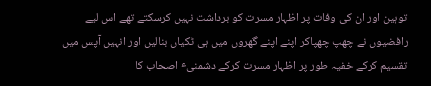توہین اور ان کی وفات پر اظہار مسرت کو برداشت نہیں کرسکتے تھے اس لیے رافضیوں نے چھپ چھپاکر اپنے اپنے گھروں میں ہی ٹکیاں بنالیں اور انہیں آپس میں تقسیم کرکے خفیہ طور پر اظہار مسرت کرکے دشمنیٴ اصحاب کا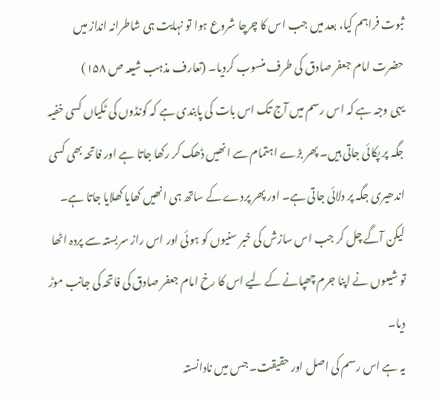ثبوت فراہم کیا، بعد میں جب اس کا چرچا شروع ہوا تو نہایت ہی شاطرانہ انداز میں حضرت امام جعفر صادق کی طرف منسوب کردیا۔ (تعارف مذہب شیعہ ص ۱۵۸)
یہی وجہ ہے کہ اس رسم میں آج تک اس بات کی پابندی ہے کہ کونڈوں کی ٹکیاں کسی خفیہ جگہ پر پکائی جاتی ہیں۔ پھر بڑے اہتمام سے انھیں ڈھک کر رکھا جاتا ہے اور فاتحہ بھی کسی اندھیری جگہ پر دلائی جاتی ہے۔ اور پھر پردے کے ساتھ ہی انھیں کھایا کھلایا جاتا ہے۔
لیکن آگے چل کر جب اس سازش کی خبر سنیوں کو ہوئی اور اس راز سربستہ سے پردہ اٹھا تو شیعوں نے اپنا جرم چھپانے کے لیے اس کا رخ امام جعفر صادق کی فاتحہ کی جانب موڑ دیا۔
یہ ہے اس رسم کی اصل اور حقیقت۔ جس میں نادانستہ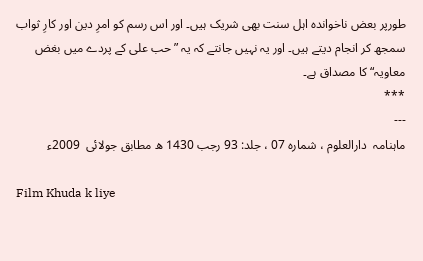طورپر بعض ناخواندہ اہل سنت بھی شریک ہیں۔ اور اس رسم کو امرِ دین اور کارِ ثواب سمجھ کر انجام دیتے ہیں۔ اور یہ نہیں جانتے کہ یہ ”حب علی کے پردے میں بغض معاویہ“ کا مصداق ہے۔
***
---
ماہنامہ  دارالعلوم ، شماره 07 ، جلد: 93 رجب 1430 ھ مطابق جولائى  2009ء

Film Khuda k liye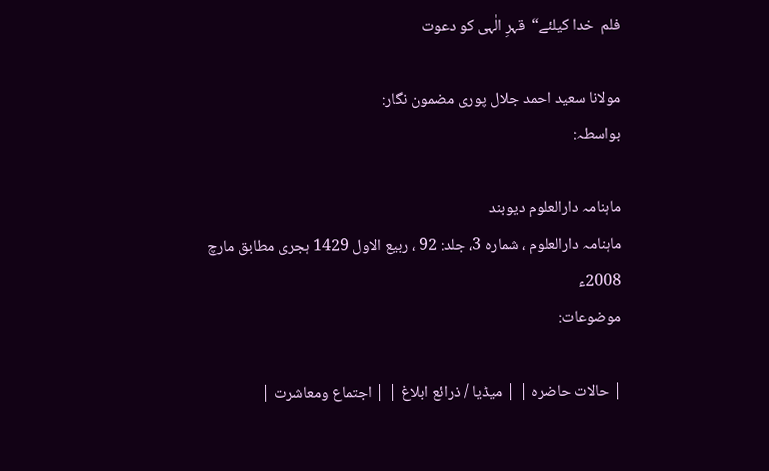فلم  خدا کیلئے“  قہرِ الٰہی کو دعوت

مولانا سعید احمد جلال پوری مضمون نگار:
بواسطہ:

ماہنامہ دارالعلوم ديوبند
ماہنامہ دارالعلوم ، شمارہ 3، جلد: 92 ، ربیع الاول 1429 ہجری مطابق مارچ 2008ء
موضوعات:

| حالات حاضرہ | | میڈیا / ذرائع ابلاغ | | اجتماع ومعاشرت |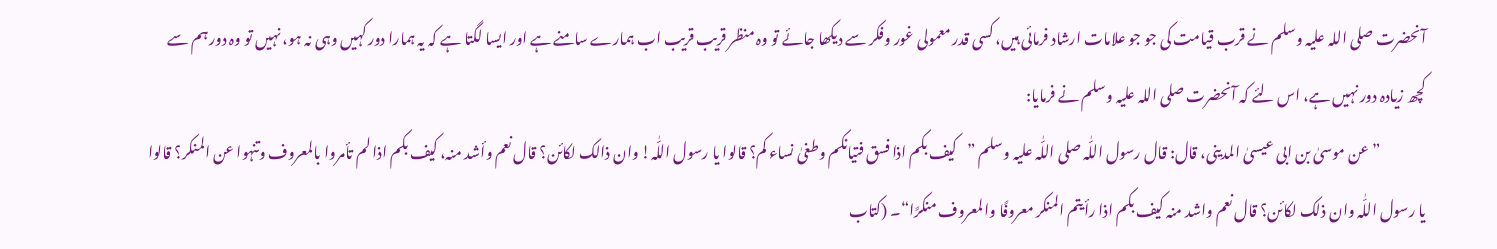آنحضرت صلی اللہ علیہ وسلم نے قرب قیامت کی جو جو علامات ارشاد فرمائی ہیں، کسی قدر معمولی غور وفکر سے دیکھا جائے تو وہ منظر قریب قریب اب ہمارے سامنے ہے اور ایسا لگتا ہے کہ یہ ہمارا دور کہیں وہی نہ ہو، نہیں تو وہ دور ہم سے کچھ زیادہ دور نہیں ہے، اس لئے کہ آنحضرت صلی اللہ علیہ وسلم نے فرمایا:
                ”عن موسیٰ بن ابی عیسیٰ المدینی، قال: قال رسول اللّٰہ صلی اللّٰہ علیہ وسلم ”کیف بکم اذا فسق فتیانکم وطغیٰ نساء کم؟ قالوا یا رسول اللّٰہ! وان ذالک لکائن؟ قال نعم وأشد منہ، کیف بکم اذا لم تأمروا بالمعروف وتنہوا عن المنکر؟ قالوا یا رسول اللّٰہ وان ذلک لکائن؟ قال نعم واشد منہ کیف بکم اذا رأیتم المنکر معروفًا والمعروف منکرًا“۔ (کتاب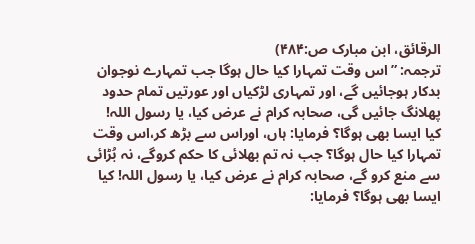الرقائق، ابن مبارک ص:۴۸۴)
ترجمہ: ”اس وقت تمہارا کیا حال ہوگا جب تمہارے نوجوان بدکار ہوجائیں گے، اور تمہاری لڑکیاں اور عورتیں تمام حدود پھلانگ جائیں گی، صحابہ کرام نے عرض کیا، یا رسول اللہ! کیا ایسا بھی ہوگا؟ فرمایا: ہاں، اوراس سے بڑھ کر،اس وقت تمہارا کیا حال ہوگا؟ جب نہ تم بھلائی کا حکم کروگے، نہ بُڑائی سے منع کرو گے، صحابہ کرام نے عرض کیا، یا رسول اللہ! کیا ایسا بھی ہوگا؟ فرمایا: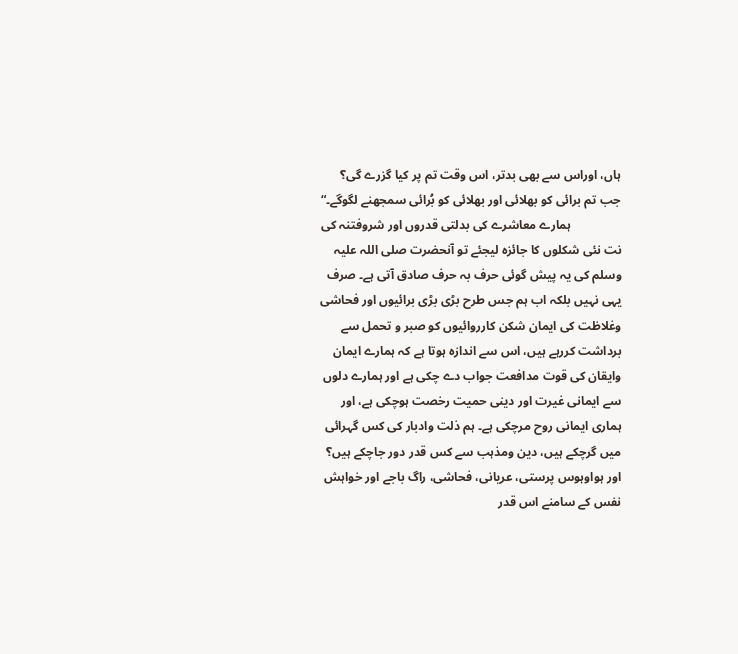ہاں، اوراس سے بھی بدتر، اس وقت تم پر کیا گزرے گی؟ جب تم برائی کو بھلائی اور بھلائی کو بُرائی سمجھنے لگوگے۔“
                ہمارے معاشرے کی بدلتی قدروں اور شروفتنہ کی نت نئی شکلوں کا جائزہ لیجئے تو آنحضرت صلی اللہ علیہ وسلم کی یہ پیش گوئی حرف بہ حرف صادق آتی ہے۔ صرف یہی نہیں بلکہ اب ہم جس طرح بڑی بڑی برائیوں اور فحاشی وغلاظت کی ایمان شکن کارروائیوں کو صبر و تحمل سے برداشت کررہے ہیں، اس سے اندازہ ہوتا ہے کہ ہمارے ایمان وایقان کی قوت مدافعت جواب دے چکی ہے اور ہمارے دلوں سے ایمانی غیرت اور دینی حمیت رخصت ہوچکی ہے، اور ہماری ایمانی روح مرچکی ہے۔ ہم ذلت وادبار کی کس گہرائی میں گرچکے ہیں، دین ومذہب سے کس قدر دور جاچکے ہیں؟ اور ہواوہوس پرستی، عریانی، فحاشی، راگ باجے اور خواہش نفس کے سامنے اس قدر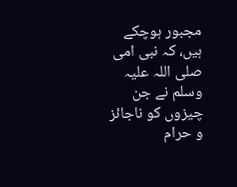مجبور ہوچکے ہیں، کہ نبی امی صلی اللہ علیہ وسلم نے جن چیزوں کو ناجائز و حرام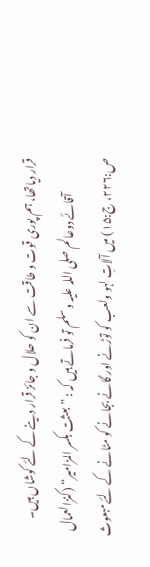قرار دیاتھا، ہم پوری قوت و طاقت سے ان کو حلال و جائز قرار دینے کے لئے کوشاں ہیں۔
                آقائے دوعالم صلی اللہ علیہ وسلم تو فرماتے ہیں کہ : ”بعثت بکسر المزامیر“ (کنزالعمال ص:۲۲۶، ج:۱۵) میں آلاتِ لہو ولعب کو توڑنے اور گانے بجانے کو مٹانے کے لئے مبعوث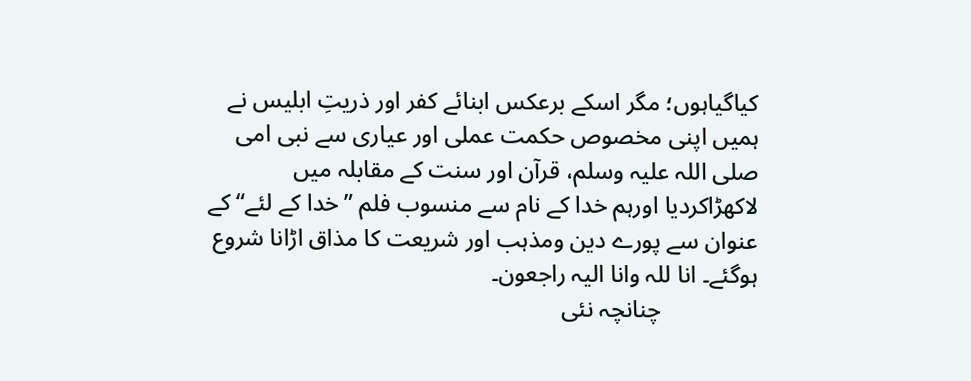کیاگیاہوں؛ مگر اسکے برعکس ابنائے کفر اور ذریتِ ابلیس نے ہمیں اپنی مخصوص حکمت عملی اور عیاری سے نبی امی صلی اللہ علیہ وسلم، قرآن اور سنت کے مقابلہ میں لاکھڑاکردیا اورہم خدا کے نام سے منسوب فلم ”خدا کے لئے“ کے عنوان سے پورے دین ومذہب اور شریعت کا مذاق اڑانا شروع ہوگئے۔ انا للہ وانا الیہ راجعون۔
                چنانچہ نئی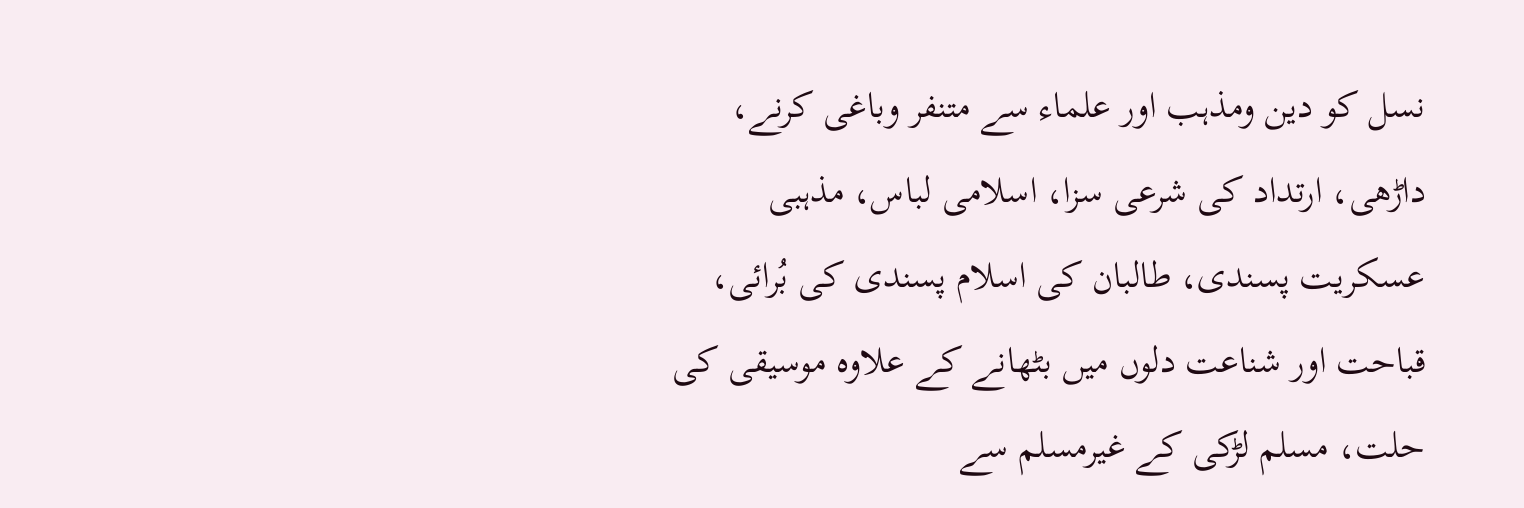نسل کو دین ومذہب اور علماء سے متنفر وباغی کرنے، داڑھی، ارتداد کی شرعی سزا، اسلامی لباس، مذہبی عسکریت پسندی، طالبان کی اسلام پسندی کی بُرائی، قباحت اور شناعت دلوں میں بٹھانے کے علاوہ موسیقی کی حلت، مسلم لڑکی کے غیرمسلم سے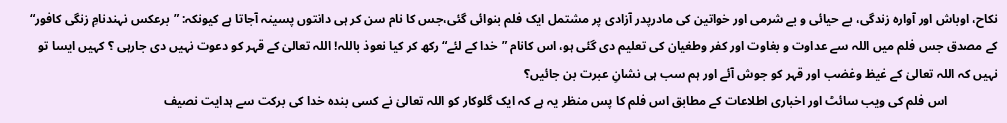نکاح، اوباش اور آوارہ زندگی، بے حیائی و بے شرمی اور خواتین کی مادرپدر آزادی پر مشتمل ایک فلم بنوائی گئی،جس کا نام سن کر ہی دانتوں پسینہ آجاتا ہے کیونکہ: ”برعکس نہندنامِ زنگی کافور“ کے مصدق جس فلم میں اللہ سے عداوت و بغاوت اور کفر وطغیان کی تعلیم دی گئی ہو، اس کانام ”خدا کے لئے“ رکھ کر کیا نعوذ باللہ! اللہ تعالیٰ کے قہر کو دعوت نہیں دی جارہی ؟ کہیں ایسا تو نہیں کہ اللہ تعالیٰ کے غیظ وغضب اور قہر کو جوش آئے اور ہم سب ہی نشانِ عبرت بن جائیں؟
                اس فلم کی ویب سائٹ اور اخباری اطلاعات کے مطابق اس فلم کا پس منظر یہ ہے کہ ایک گلوکار کو اللہ تعالیٰ نے کسی بندہ خدا کی برکت سے ہدایت نصیف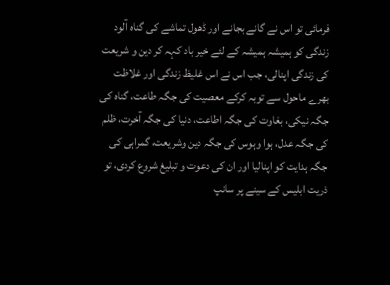فرمائی تو اس نے گانے بجانے اور ڈھول تماشے کی گناہ آلود زندگی کو ہمیشہ ہمیشہ کے لئے خیر باد کہہ کر دین و شریعت کی زندگی اپنالی، جب اس نے اس غلیظ زندگی اور غلاظت بھرے ماحول سے توبہ کرکے معصیت کی جگہ طاعت، گناہ کی جگہ نیکی، بغاوت کی جگہ اطاعت، دنیا کی جگہ آخرت، ظلم کی جگہ عدل، ہوا وہوس کی جگہ دین وشریعت، گمراہی کی جگہ ہدایت کو اپنالیا اور ان کی دعوت و تبلیغ شروع کردی، تو ذریت ابلیس کے سینے پر سانپ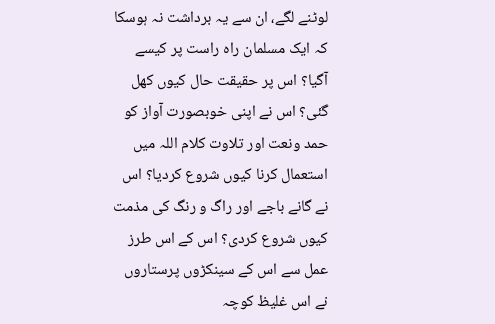لوٹنے لگے، ان سے یہ برداشت نہ ہوسکا کہ ایک مسلمان راہ راست پر کیسے آگیا؟ اس پر حقیقت حال کیوں کھل گئی؟ اس نے اپنی خوبصورت آواز کو حمد ونعت اور تلاوت کلام اللہ میں استعمال کرنا کیوں شروع کردیا؟ اس نے گانے باجے اور راگ و رنگ کی مذمت کیوں شروع کردی؟ اس کے اس طرز عمل سے اس کے سینکڑوں پرستاروں نے اس غلیظ کوچہ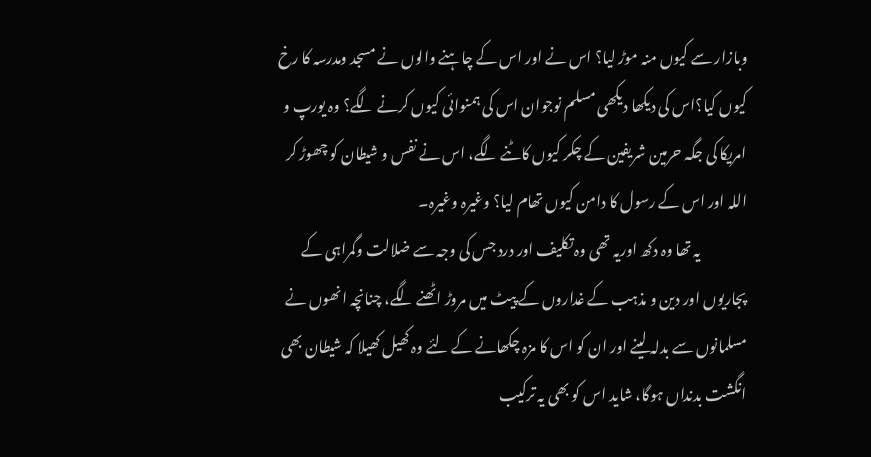وبازار سے کیوں منہ موڑ لیا؟ اس نے اور اس کے چاہنے والوں نے مسجد ومدرسہ کا رخ کیوں کیا؟اس کی دیکھا دیکھی مسلم نوجوان اس کی ہمنوائی کیوں کرنے لگے؟ وہ یورپ و امریکا کی جگہ حرمین شریفین کے چکر کیوں کاٹنے لگے، اس نے نفس و شیطان کو چھوڑ کر اللہ اور اس کے رسول کا دامن کیوں تھام لیا؟ وغیرہ وغیرہ۔
                یہ تھا وہ دکھ اوریہ تھی وہ تکلیف اور درد جس کی وجہ سے ضلالت وگمراہی کے پجاریوں اور دین و مذہب کے غداروں کے پیٹ میں مروڑ اٹھنے لگے، چنانچہ انھوں نے مسلمانوں سے بدلہ لینے اور ان کو اس کا مزہ چکھانے کے لئے وہ کھیل کھیلا کہ شیطان بھی انگشت بدنداں ہوگا، شاید اس کو بھی یہ ترکیب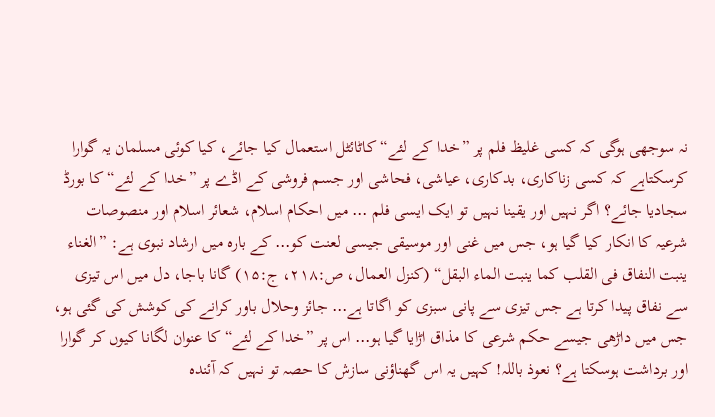نہ سوجھی ہوگی کہ کسی غلیظ فلم پر ”خدا کے لئے“ کاٹائٹل استعمال کیا جائے، کیا کوئی مسلمان یہ گوارا کرسکتاہے کہ کسی زناکاری، بدکاری، عیاشی، فحاشی اور جسم فروشی کے اڈے پر ”خدا کے لئے“ کا بورڈ سجادیا جائے؟ اگر نہیں اور یقینا نہیں تو ایک ایسی فلم ․․․ میں احکام اسلام، شعائر اسلام اور منصوصات شرعیہ کا انکار کیا گیا ہو، جس میں غنی اور موسیقی جیسی لعنت کو․․․ کے بارہ میں ارشاد نبوی ہے: ”الغناء ینبت النفاق فی القلب کما ینبت الماء البقل“ (کنزل العمال، ص:۲۱۸، ج:۱۵) گانا باجا، دل میں اس تیزی سے نفاق پیدا کرتا ہے جس تیزی سے پانی سبزی کو اگاتا ہے․․․ جائز وحلال باور کرانے کی کوشش کی گئی ہو، جس میں داڑھی جیسے حکم شرعی کا مذاق اڑایا گیا ہو․․․ اس پر ”خدا کے لئے“ کا عنوان لگانا کیوں کر گوارا اور برداشت ہوسکتا ہے؟ نعوذ باللہ! کہیں یہ اس گھناؤنی سازش کا حصہ تو نہیں کہ آئندہ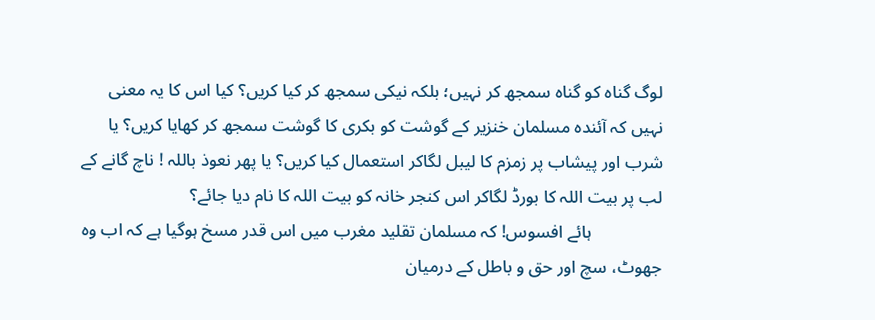لوگ گناہ کو گناہ سمجھ کر نہیں؛ بلکہ نیکی سمجھ کر کیا کریں؟ کیا اس کا یہ معنی نہیں کہ آئندہ مسلمان خنزیر کے گوشت کو بکری کا گوشت سمجھ کر کھایا کریں؟ یا شرب اور پیشاب پر زمزم کا لیبل لگاکر استعمال کیا کریں؟ یا پھر نعوذ باللہ ! ناچ گانے کے لب پر بیت اللہ کا بورڈ لگاکر اس کنجر خانہ کو بیت اللہ کا نام دیا جائے؟
                ہائے افسوس! کہ مسلمان تقلید مغرب میں اس قدر مسخ ہوگیا ہے کہ اب وہ جھوٹ، سچ اور حق و باطل کے درمیان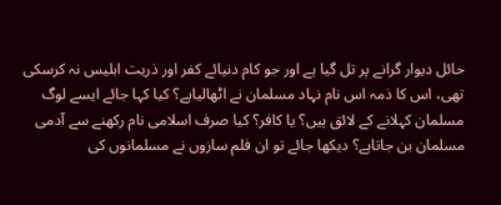حائل دیوار گرانے پر تل گیا ہے اور جو کام دنیائے کفر اور ذریت ابلیس نہ کرسکی تھی، اس کا ذمہ اس نام نہاد مسلمان نے اٹھالیاہے؟ کیا کہا جائے ایسے لوگ مسلمان کہلانے کے لائق ہیں؟ یا کافر؟ کیا صرف اسلامی نام رکھنے سے آدمی مسلمان بن جاتاہے؟ دیکھا جائے تو ان فلم سازوں نے مسلمانوں کی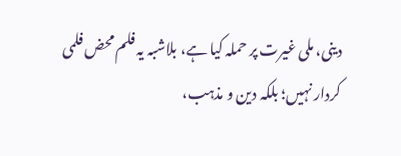دینی، ملی غیرت پر حملہ کیا ہے، بلاشبہ یہ فلم محض فلمی کردار نہیں؛ بلکہ دین و مذہب،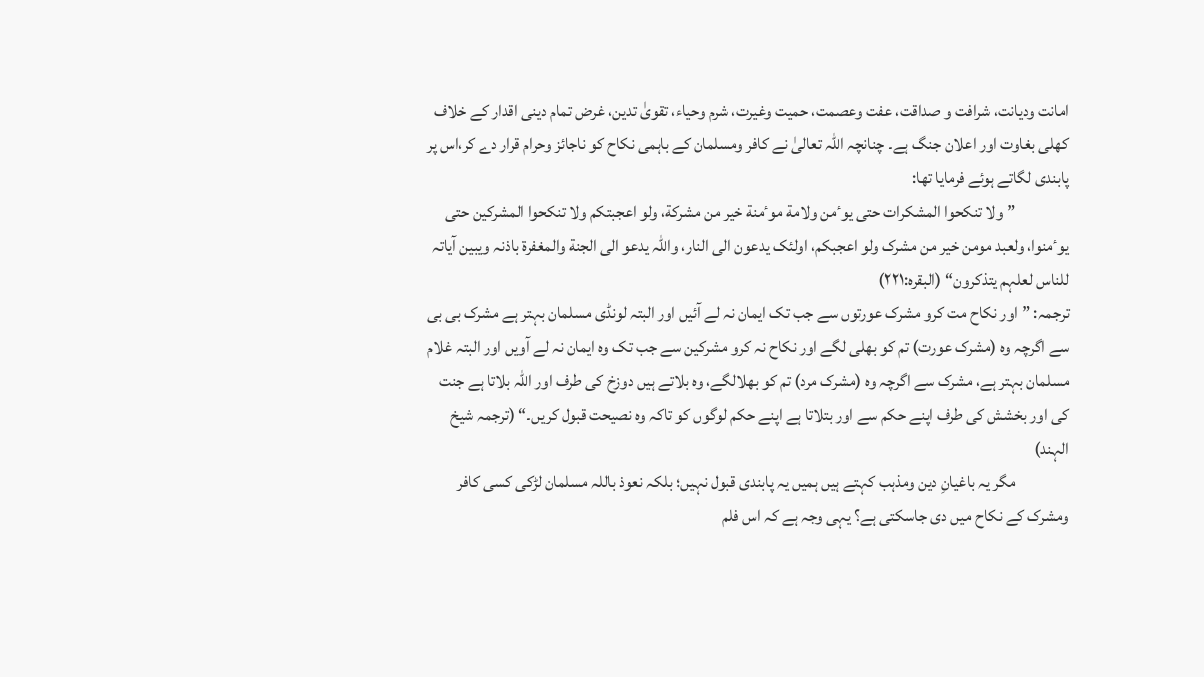امانت ودیانت، شرافت و صداقت، عفت وعصمت، حمیت وغیرت، شرم وحیاء، تقویٰ تدین، غرض تمام دینی اقدار کے خلاف کھلی بغاوت اور اعلان جنگ ہے۔ چنانچہ اللہ تعالیٰ نے کافر ومسلمان کے باہمی نکاح کو ناجائز وحرام قرار دے کر،اس پر پابندی لگاتے ہوئے فرمایا تھا:
                ”ولا تنکحوا المشکرات حتی یوٴمن ولامة موٴمنة خیر من مشرکة، ولو اعجبتکم ولا تنکحوا المشرکین حتی یوٴمنوا، ولعبد مومن خیر من مشرک ولو اعجبکم، اولئک یدعون الی النار، واللّٰہ یدعو الی الجنة والمغفرة باذنہ ویبین آیاتہ للناس لعلہم یتذکرون“ (البقرہ:۲۲۱)
ترجمہ: ”اور نکاح مت کرو مشرک عورتوں سے جب تک ایمان نہ لے آئیں اور البتہ لونڈی مسلمان بہتر ہے مشرک بی بی سے اگرچہ وہ (مشرک عورت) تم کو بھلی لگے اور نکاح نہ کرو مشرکین سے جب تک وہ ایمان نہ لے آویں اور البتہ غلام مسلمان بہتر ہے، مشرک سے اگرچہ وہ (مشرک مرد) تم کو بھلالگے، وہ بلاتے ہیں دوزخ کی طرف اور اللہ بلاتا ہے جنت کی اور بخشش کی طرف اپنے حکم سے اور بتلاتا ہے اپنے حکم لوگوں کو تاکہ وہ نصیحت قبول کریں۔“ (ترجمہ شیخ الہند)
                مگر یہ باغیانِ دین ومذہب کہتے ہیں ہمیں یہ پابندی قبول نہیں؛ بلکہ نعوذ باللہ مسلمان لڑکی کسی کافر ومشرک کے نکاح میں دی جاسکتی ہے؟ یہی وجہ ہے کہ اس فلم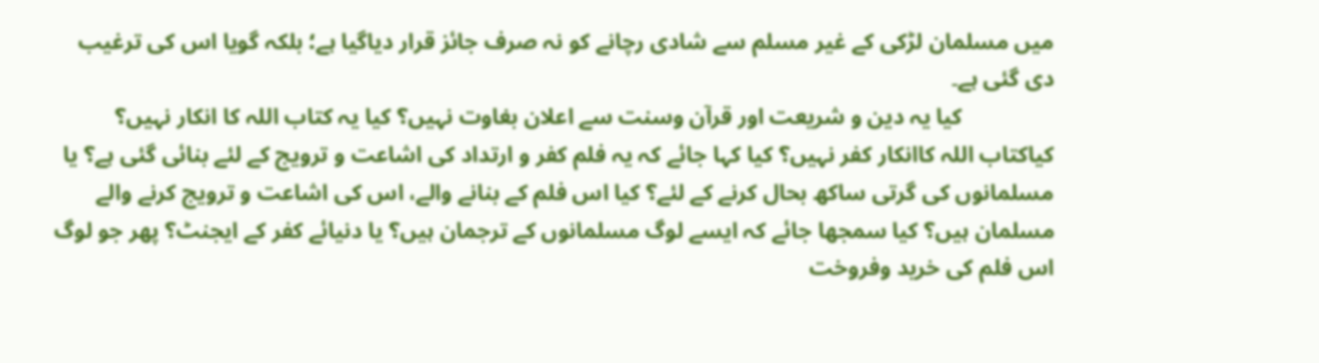میں مسلمان لڑکی کے غیر مسلم سے شادی رچانے کو نہ صرف جائز قرار دیاگیا ہے؛ بلکہ گویا اس کی ترغیب دی گئی ہے۔
                کیا یہ دین و شریعت اور قرآن وسنت سے اعلان بغاوت نہیں؟ کیا یہ کتاب اللہ کا انکار نہیں؟ کیاکتاب اللہ کاانکار کفر نہیں؟ کیا کہا جائے کہ یہ فلم کفر و ارتداد کی اشاعت و ترویج کے لئے بنائی گئی ہے؟ یا مسلمانوں کی گرتی ساکھ بحال کرنے کے لئے؟ کیا اس فلم کے بنانے والے، اس کی اشاعت و ترویج کرنے والے مسلمان ہیں؟ کیا سمجھا جائے کہ ایسے لوگ مسلمانوں کے ترجمان ہیں؟ یا دنیائے کفر کے ایجنٹ؟ پھر جو لوگ اس فلم کی خرید وفروخت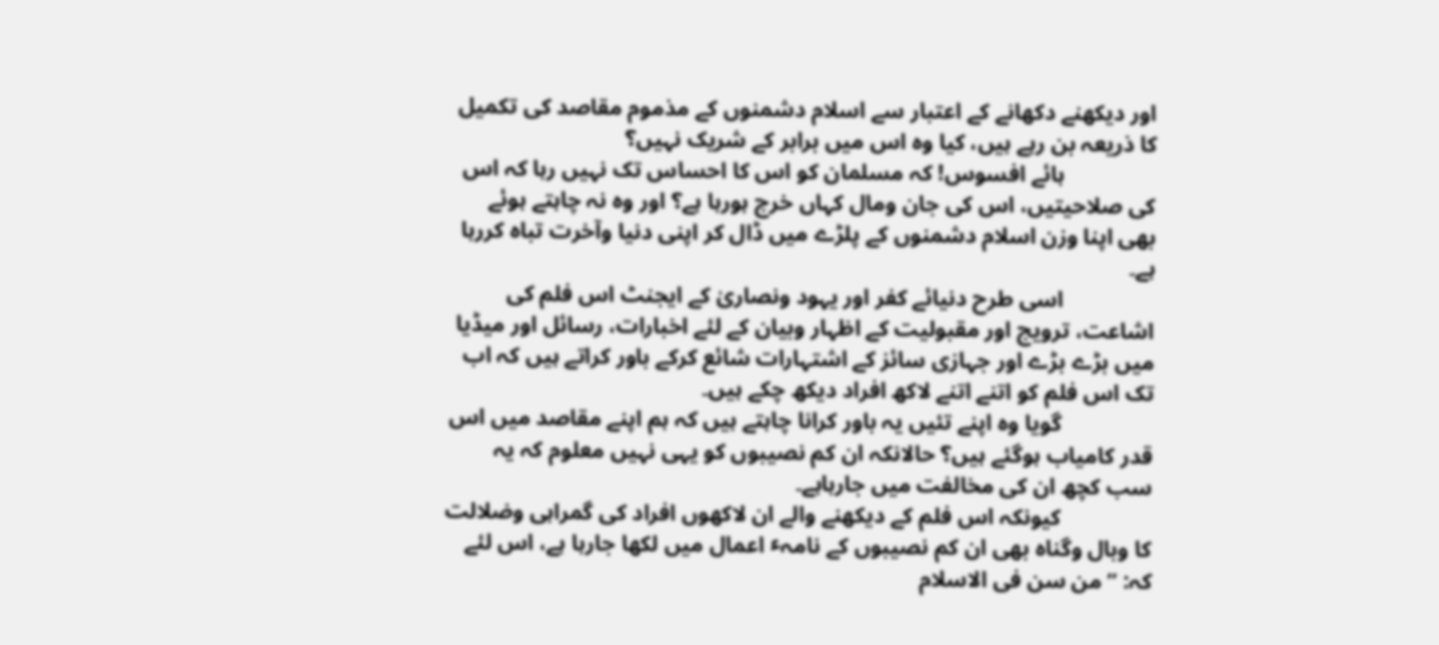اور دیکھنے دکھانے کے اعتبار سے اسلام دشمنوں کے مذموم مقاصد کی تکمیل کا ذریعہ بن رہے ہیں، کیا وہ اس میں برابر کے شریک نہیں؟
                ہائے افسوس! کہ مسلمان کو اس کا احساس تک نہیں رہا کہ اس کی صلاحیتیں، اس کی جان ومال کہاں خرچ ہورہا ہے؟ اور وہ نہ چاہتے ہوئے بھی اپنا وزن اسلام دشمنوں کے پلڑے میں ڈال کر اپنی دنیا وآخرت تباہ کررہا ہے۔
                اسی طرح دنیائے کفر اور یہود ونصاریٰ کے ایجنٹ اس فلم کی اشاعت، ترویج اور مقبولیت کے اظہار وبیان کے لئے اخبارات، رسائل اور میڈیا میں بڑے بڑے اور جہازی سائز کے اشتہارات شائع کرکے باور کراتے ہیں کہ اب تک اس فلم کو اتنے اتنے لاکھ افراد دیکھ چکے ہیں۔
                گویا وہ اپنے تئیں یہ باور کرانا چاہتے ہیں کہ ہم اپنے مقاصد میں اس قدر کامیاب ہوگئے ہیں؟ حالانکہ ان کم نصیبوں کو یہی نہیں معلوم کہ یہ سب کچھ ان کی مخالفت میں جارہاہے۔
                کیونکہ اس فلم کے دیکھنے والے ان لاکھوں افراد کی گمراہی وضلالت کا وبال وگناہ بھی ان کم نصیبوں کے نامہٴ اعمال میں لکھا جارہا ہے، اس لئے کہ: ”من سن فی الاسلام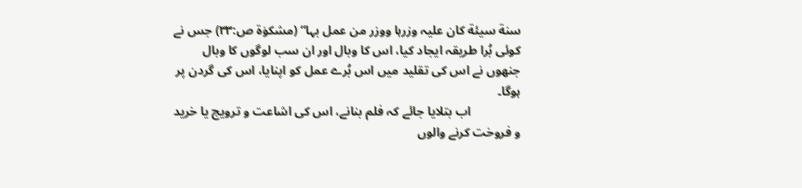سنة سیئة کان علیہ وزرہا ووزر من عمل بہا“ (مشکوٰة ص:۳۳) جس نے کوئی بُرا طریقہ ایجاد کیا، اس کا وبال اور ان سب لوگوں کا وبال جنھوں نے اس کی تقلید میں اس بُرے عمل کو اپنایا، اس کی گردن پر ہوگا۔
                اب بتلایا جائے کہ فلم بنانے، اس کی اشاعت و ترویج یا خرید و فروخت کرنے والوں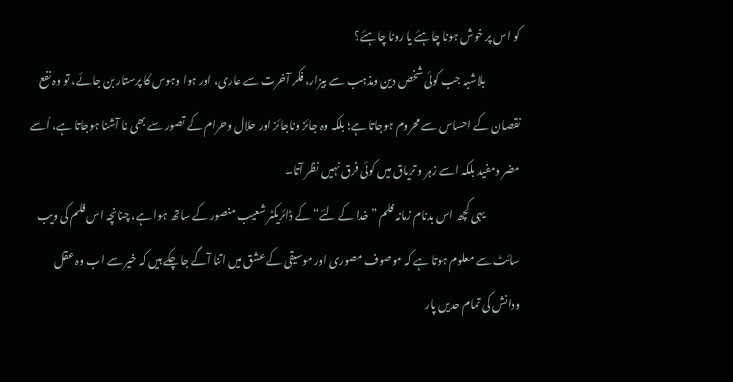کو اس پر خوش ہونا چاہئے یا رونا چاہئے؟
                بلاشبہ جب کوئی شخص دین ومذہب سے بیزار، فکر آخرت سے عاری، اور ہوا وہوس کا پرستار بن جائے، تو وہ نفع نقصان کے احساس سے محروم ہوجاتا ہے؛ بلکہ وہ جائز وناجائز اور حلال وحرام کے تصور سے بھی نا آشنا ہوجاتا ہے، اُسے مضر ومفید بلکہ اسے زہر و تریاق میں کوئی فرق نہیں نظر آتا۔
                یہی کچھ اس بدنام زمانہ فلم ”خدا کے لئے“ کے ڈائریکٹر شعیب منصور کے ساتھ ہوا ہے، چنانچہ اس فلم کی ویب سائٹ سے معلوم ہوتا ہے کہ موصوف مصوری اور موسیقی کے عشق میں اتنا آگے جاچکے ہیں کہ خیر سے اب وہ عقل ودانش کی تمام حدیں پار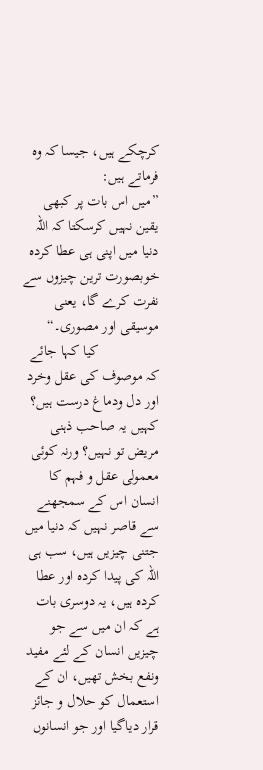کرچکے ہیں، جیسا کہ وہ فرماتے ہیں:
”میں اس بات پر کبھی یقین نہیں کرسکتا کہ اللہ دنیا میں اپنی ہی عطا کردہ خوبصورت ترین چیزوں سے نفرت کرے گا، یعنی موسیقی اور مصوری۔“
                کیا کہا جائے کہ موصوف کی عقل وخرد اور دل ودماغ درست ہیں؟ کہیں یہ صاحب ذہنی مریض تو نہیں؟ ورنہ کوئی معمولی عقل و فہم کا انسان اس کے سمجھنے سے قاصر نہیں کہ دنیا میں جتنی چیزیں ہیں، سب ہی اللہ کی پیدا کردہ اور عطا کردہ ہیں، یہ دوسری بات ہے کہ ان میں سے جو چیزیں انسان کے لئے مفید ونفع بخش تھیں، ان کے استعمال کو حلال و جائز قرار دیاگیا اور جو انسانوں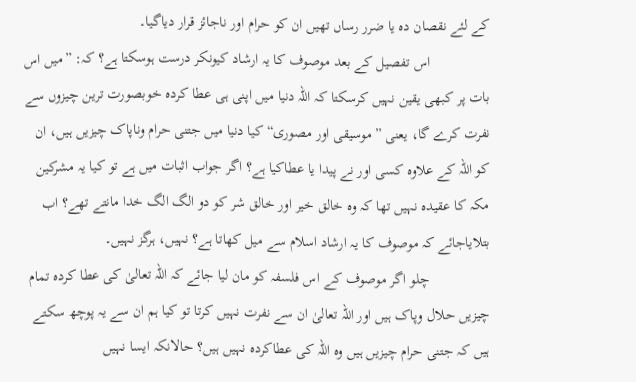کے لئے نقصان دہ یا ضرر رساں تھیں ان کو حرام اور ناجائز قرار دیاگیا۔
                اس تفصیل کے بعد موصوف کا یہ ارشاد کیونکر درست ہوسکتا ہے؟ کہ: ”میں اس بات پر کبھی یقین نہیں کرسکتا کہ اللہ دنیا میں اپنی ہی عطا کردہ خوبصورت ترین چیزوں سے نفرت کرے گا، یعنی ”موسیقی اور مصوری“ کیا دنیا میں جتنی حرام وناپاک چیزیں ہیں، ان کو اللہ کے علاوہ کسی اور نے پیدا یا عطاکیا ہے؟ اگر جواب اثبات میں ہے تو کیا یہ مشرکین مکہ کا عقیدہ نہیں تھا کہ وہ خالق خیر اور خالق شر کو دو الگ الگ خدا مانتے تھے؟ اب بتلایاجائے کہ موصوف کا یہ ارشاد اسلام سے میل کھاتا ہے؟ نہیں، ہرگز نہیں۔
                چلو اگر موصوف کے اس فلسفہ کو مان لیا جائے کہ اللہ تعالیٰ کی عطا کردہ تمام چیزیں حلال وپاک ہیں اور اللہ تعالیٰ ان سے نفرت نہیں کرتا تو کیا ہم ان سے یہ پوچھ سکتے ہیں کہ جتنی حرام چیزیں ہیں وہ اللہ کی عطاکردہ نہیں ہیں؟ حالانکہ ایسا نہیں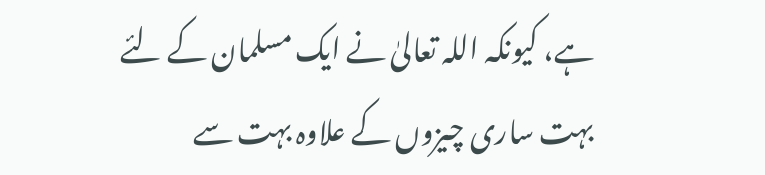ہے، کیونکہ اللہ تعالیٰ نے ایک مسلمان کے لئے بہت ساری چیزوں کے علاوہ بہت سے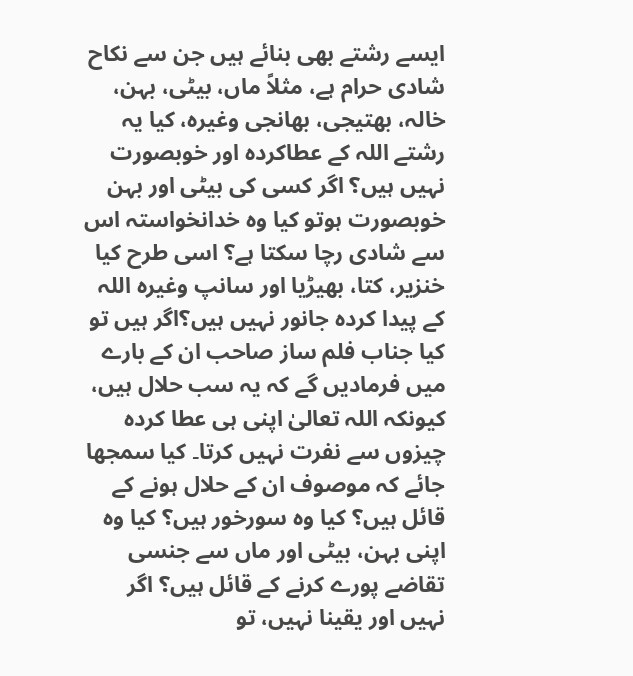ایسے رشتے بھی بنائے ہیں جن سے نکاح شادی حرام ہے، مثلاً ماں، بیٹی، بہن، خالہ، بھتیجی، بھانجی وغیرہ، کیا یہ رشتے اللہ کے عطاکردہ اور خوبصورت نہیں ہیں؟ اگر کسی کی بیٹی اور بہن خوبصورت ہوتو کیا وہ خدانخواستہ اس سے شادی رچا سکتا ہے؟ اسی طرح کیا خنزیر، کتا، بھیڑیا اور سانپ وغیرہ اللہ کے پیدا کردہ جانور نہیں ہیں؟اگر ہیں تو کیا جناب فلم ساز صاحب ان کے بارے میں فرمادیں گے کہ یہ سب حلال ہیں، کیونکہ اللہ تعالیٰ اپنی ہی عطا کردہ چیزوں سے نفرت نہیں کرتا۔ کیا سمجھا جائے کہ موصوف ان کے حلال ہونے کے قائل ہیں؟ کیا وہ سورخور ہیں؟ کیا وہ اپنی بہن، بیٹی اور ماں سے جنسی تقاضے پورے کرنے کے قائل ہیں؟ اگر نہیں اور یقینا نہیں، تو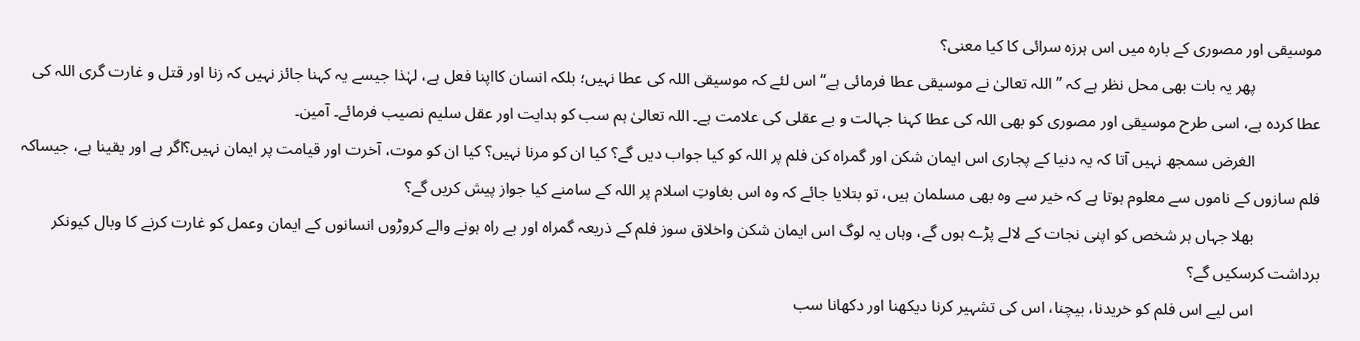موسیقی اور مصوری کے بارہ میں اس ہرزہ سرائی کا کیا معنی؟
                پھر یہ بات بھی محل نظر ہے کہ ”اللہ تعالیٰ نے موسیقی عطا فرمائی ہے“ اس لئے کہ موسیقی اللہ کی عطا نہیں؛ بلکہ انسان کااپنا فعل ہے، لہٰذا جیسے یہ کہنا جائز نہیں کہ زنا اور قتل و غارت گری اللہ کی عطا کردہ ہے، اسی طرح موسیقی اور مصوری کو بھی اللہ کی عطا کہنا جہالت و بے عقلی کی علامت ہے۔ اللہ تعالیٰ ہم سب کو ہدایت اور عقل سلیم نصیب فرمائے۔ آمین۔
                الغرض سمجھ نہیں آتا کہ یہ دنیا کے پجاری اس ایمان شکن اور گمراہ کن فلم پر اللہ کو کیا جواب دیں گے؟ کیا ان کو مرنا نہیں؟ کیا ان کو موت، آخرت اور قیامت پر ایمان نہیں؟اگر ہے اور یقینا ہے، جیساکہ فلم سازوں کے ناموں سے معلوم ہوتا ہے کہ خیر سے وہ بھی مسلمان ہیں، تو بتلایا جائے کہ وہ اس بغاوتِ اسلام پر اللہ کے سامنے کیا جواز پیش کریں گے؟
                بھلا جہاں ہر شخص کو اپنی نجات کے لالے پڑے ہوں گے، وہاں یہ لوگ اس ایمان شکن واخلاق سوز فلم کے ذریعہ گمراہ اور بے راہ ہونے والے کروڑوں انسانوں کے ایمان وعمل کو غارت کرنے کا وبال کیونکر برداشت کرسکیں گے؟
                اس لیے اس فلم کو خریدنا، بیچنا، اس کی تشہیر کرنا دیکھنا اور دکھانا سب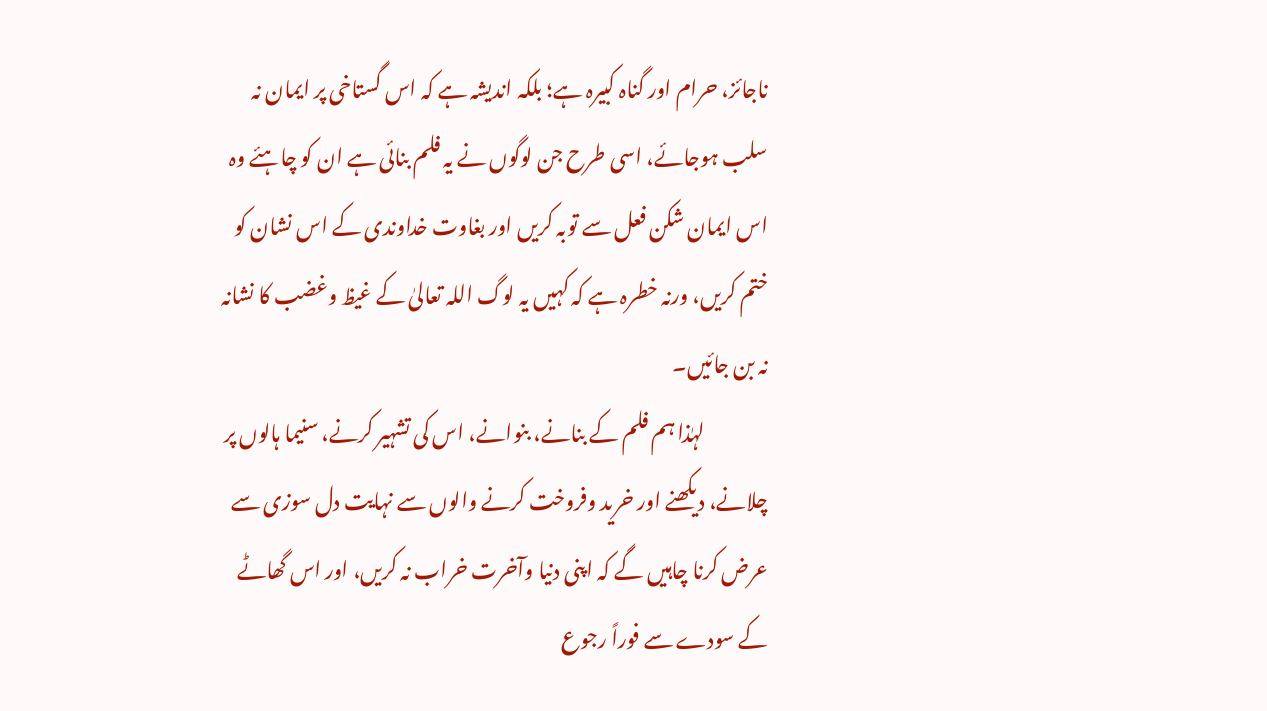ناجائز، حرام اور گناہ کبیرہ ہے؛ بلکہ اندیشہ ہے کہ اس گستاخی پر ایمان نہ سلب ہوجائے، اسی طرح جن لوگوں نے یہ فلم بنائی ہے ان کو چاہئے وہ اس ایمان شکن فعل سے توبہ کریں اور بغاوت خداوندی کے اس نشان کو ختم کریں، ورنہ خطرہ ہے کہ کہیں یہ لوگ اللہ تعالیٰ کے غیظ وغضب کا نشانہ نہ بن جائیں۔
                لہٰذا ہم فلم کے بنانے، بنوانے، اس کی تشہیر کرنے، سنیما ہالوں پر چلانے، دیکھنے اور خرید وفروخت کرنے والوں سے نہایت دل سوزی سے عرض کرنا چاہیں گے کہ اپنی دنیا وآخرت خراب نہ کریں، اور اس گھاٹے کے سودے سے فوراً رجوع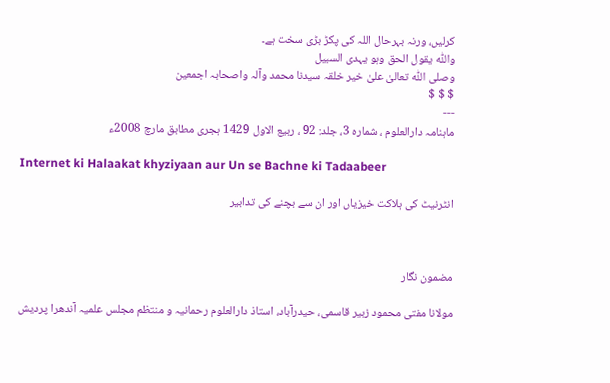کرلیں، ورنہ بہرحال اللہ کی پکڑ بڑی سخت ہے۔
واللّٰہ یقول الحق وہو یہدی السبیل
وصلی اللّٰہ تعالیٰ علیٰ خیر خلقہ سیدنا محمد وآلہ واصحابہ اجمعین
$ $ $
---
ماہنامہ دارالعلوم ، شمارہ 3، جلد: 92 ، ربیع الاول 1429 ہجری مطابق مارچ 2008ء

Internet ki Halaakat khyziyaan aur Un se Bachne ki Tadaabeer

انٹرنیٹ کی ہلاکت خیزیاں اور ان سے بچنے کی تدابیر



مضمون نگار

مولانا مفتی محمود زبیر قاسمی، حیدرآباد، استاذ دارالعلوم رحمانیہ و منتظم مجلس علمیہ آندھرا پردیش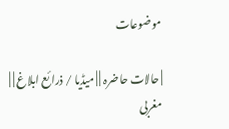موضوعات

| حالات حاضرہ | | میڈیا / ذرائع ابلاغ | | مغربی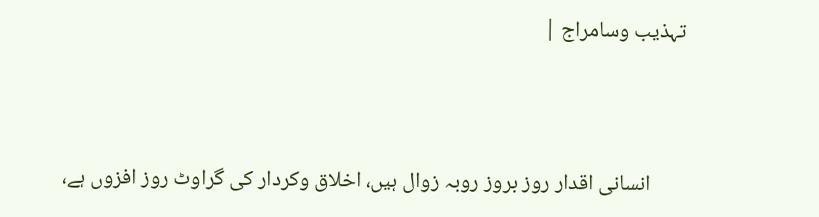تہذیب وسامراج |



       انسانی اقدار روز بروز روبہ زوال ہیں، اخلاق وکردار کی گراوٹ روز افزوں ہے،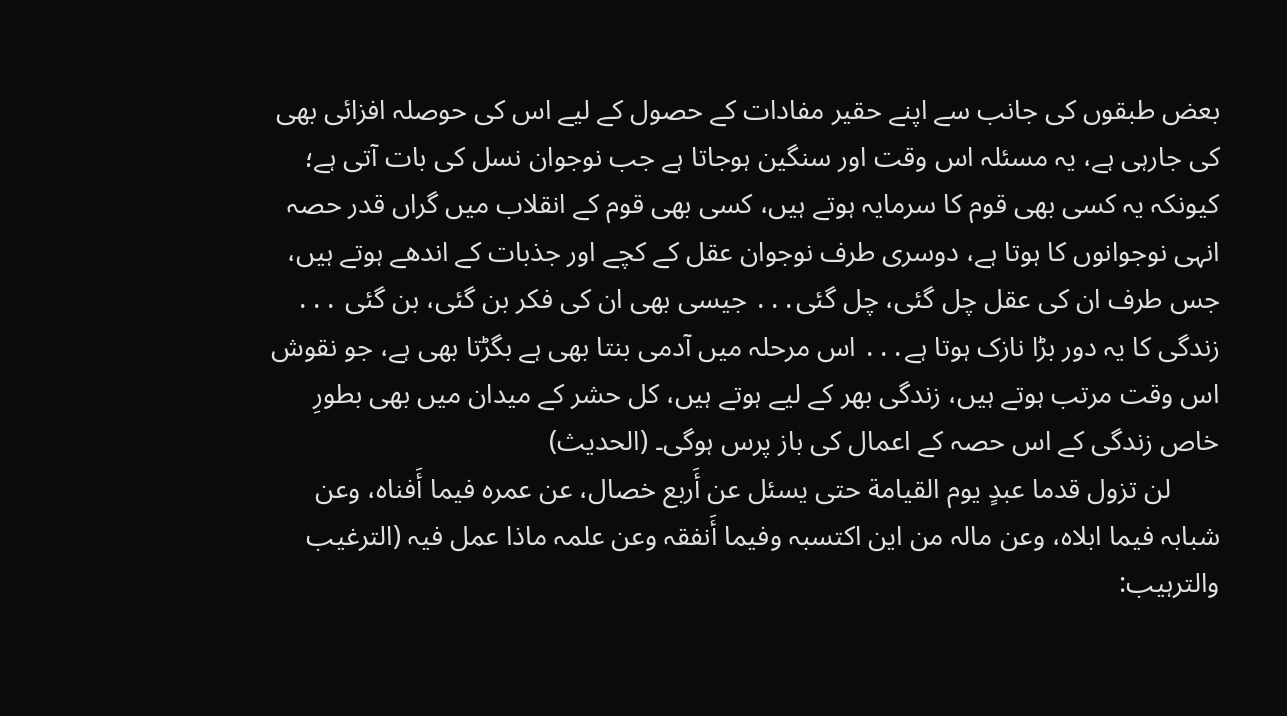بعض طبقوں کی جانب سے اپنے حقیر مفادات کے حصول کے لیے اس کی حوصلہ افزائی بھی کی جارہی ہے، یہ مسئلہ اس وقت اور سنگین ہوجاتا ہے جب نوجوان نسل کی بات آتی ہے؛ کیونکہ یہ کسی بھی قوم کا سرمایہ ہوتے ہیں، کسی بھی قوم کے انقلاب میں گراں قدر حصہ انہی نوجوانوں کا ہوتا ہے، دوسری طرف نوجوان عقل کے کچے اور جذبات کے اندھے ہوتے ہیں، جس طرف ان کی عقل چل گئی، چل گئی․․․ جیسی بھی ان کی فکر بن گئی، بن گئی ․․․ زندگی کا یہ دور بڑا نازک ہوتا ہے․․․ اس مرحلہ میں آدمی بنتا بھی ہے بگڑتا بھی ہے، جو نقوش اس وقت مرتب ہوتے ہیں، زندگی بھر کے لیے ہوتے ہیں، کل حشر کے میدان میں بھی بطورِ خاص زندگی کے اس حصہ کے اعمال کی باز پرس ہوگی۔ (الحدیث)
       لن تزول قدما عبدٍ یوم القیامة حتی یسئل عن أَربع خصال، عن عمرہ فیما أَفناہ، وعن شبابہ فیما ابلاہ، وعن مالہ من این اکتسبہ وفیما أَنفقہ وعن علمہ ماذا عمل فیہ (الترغیب والترہیب: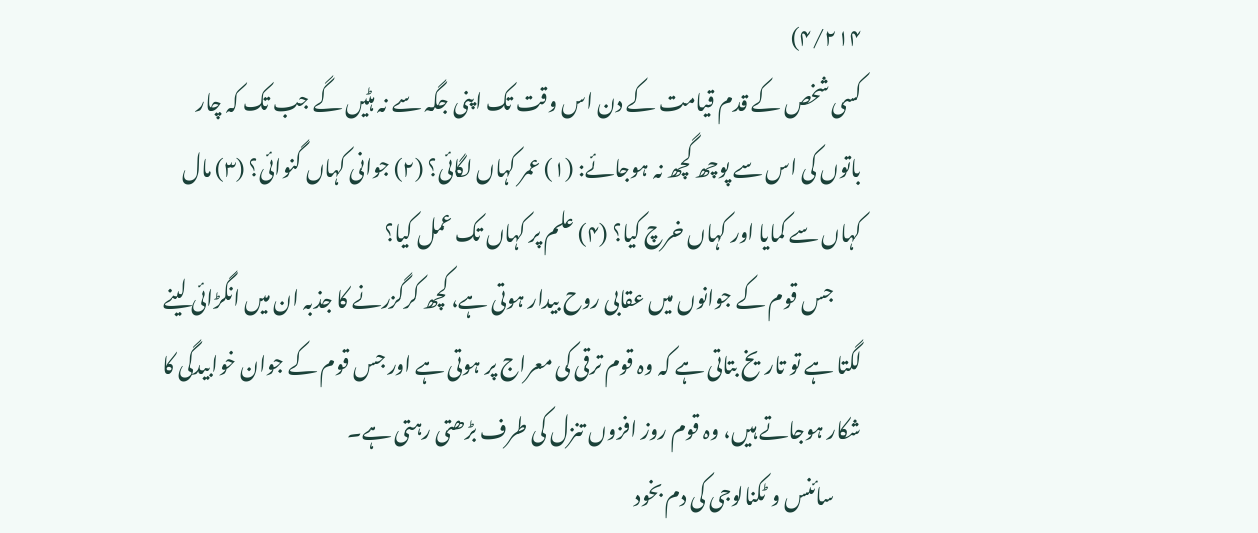۴/۲۱۴)
کسی شخص کے قدم قیامت کے دن اس وقت تک اپنی جگہ سے نہ ہٹیں گے جب تک کہ چار باتوں کی اس سے پوچھ گچھ نہ ہوجائے: (۱) عمر کہاں لگائی؟ (۲) جوانی کہاں گنوائی؟ (۳) مال کہاں سے کمایا اور کہاں خرچ کیا؟ (۴) علم پر کہاں تک عمل کیا؟
       جس قوم کے جوانوں میں عقابی روح بیدار ہوتی ہے، کچھ کرگزرنے کا جذبہ ان میں انگڑائی لینے لگتا ہے تو تاریخ بتاتی ہے کہ وہ قوم ترقی کی معراج پر ہوتی ہے اور جس قوم کے جوان خوابیدگی کا شکار ہوجاتے ہیں، وہ قوم روز افزوں تنزل کی طرف بڑھتی رہتی ہے۔
       سائنس و ٹکنالوجی کی دم بخود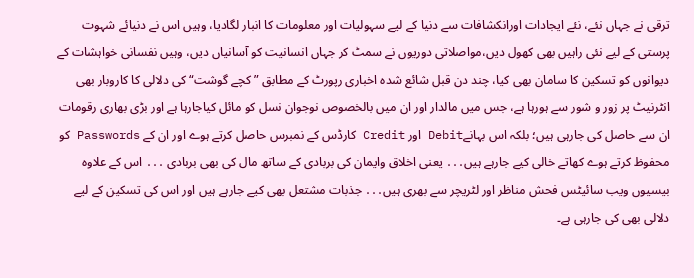ترقی نے جہاں نئے، نئے ایجادات اورانکشافات سے دنیا کے لیے سہولیات اور معلومات کا انبار لگادیا، وہیں اس نے دنیائے شہوت پرستی کے لیے نئی راہیں بھی کھول دیں،مواصلاتی دوریوں نے سمٹ کر جہاں انسانیت کو آسانیاں دیں، وہیں نفسانی خواہشات کے دیوانوں کو تسکین کا سامان بھی کیا، چند دن قبل شائع شدہ اخباری رپورٹ کے مطابق ”کچے گوشت“ کی دلالی کا کاروبار بھی انٹرنیٹ پر زور و شور سے ہورہا ہے، جس میں مالدار اور ان میں بالخصوص نوجوان نسل کو مائل کیاجارہا ہے اور بڑی بھاری رقومات ان سے حاصل کی جارہی ہیں؛ بلکہ اس بہانےDebit اور Credit کارڈس کے نمبرس حاصل کرتے ہوے اور ان کے Passwords کو محفوظ کرتے ہوے کھاتے خالی کیے جارہے ہیں․․․ یعنی اخلاق وایمان کی بربادی کے ساتھ مال کی بھی بربادی ․․․ اس کے علاوہ بیسیوں ویب سائیٹس فحش مناظر اور لٹریچر سے بھری ہیں․․․ جذبات مشتعل بھی کیے جارہے ہیں اور اس کی تسکین کے لیے دلالی بھی کی جارہی ہے۔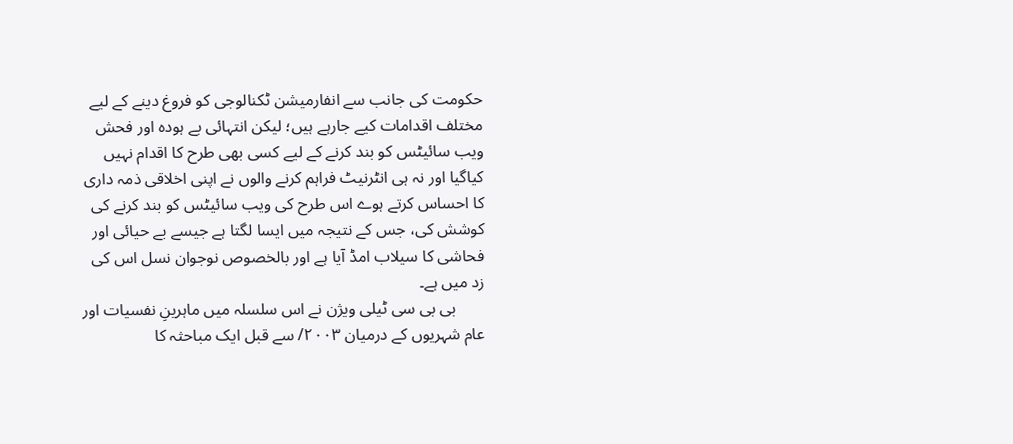حکومت کی جانب سے انفارمیشن ٹکنالوجی کو فروغ دینے کے لیے مختلف اقدامات کیے جارہے ہیں؛ لیکن انتہائی بے ہودہ اور فحش ویب سائیٹس کو بند کرنے کے لیے کسی بھی طرح کا اقدام نہیں کیاگیا اور نہ ہی انٹرنیٹ فراہم کرنے والوں نے اپنی اخلاقی ذمہ داری کا احساس کرتے ہوے اس طرح کی ویب سائیٹس کو بند کرنے کی کوشش کی، جس کے نتیجہ میں ایسا لگتا ہے جیسے بے حیائی اور فحاشی کا سیلاب امڈ آیا ہے اور بالخصوص نوجوان نسل اس کی زد میں ہے۔
       بی بی سی ٹیلی ویژن نے اس سلسلہ میں ماہرینِ نفسیات اور عام شہریوں کے درمیان ۲۰۰۳/ سے قبل ایک مباحثہ کا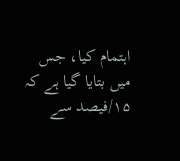اہتمام کیا، جس میں بتایا گیا ہے کہ ۱۵/فیصد سے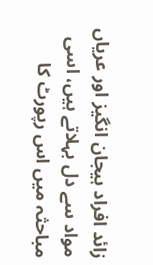زائد افراد ہیجان انگیز اور عریاں مواد سے دل بہلاتے ہیں، اسی مباحثہ میں اس رپورٹ کا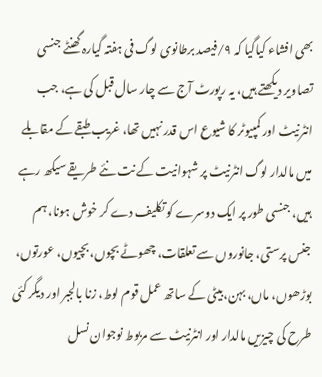بھی افشاء کیاگیا کہ ۹/فیصد برطانوی لوگ فی ہفتہ گیارہ گھنٹے جنسی تصاویر دیکھتے ہیں، یہ رپورٹ آج سے چار سال قبل کی ہے، جب انٹرنیٹ اور کمپیوٹر کا شیوع اس قدر نہیں تھا، غریب طبقے کے مقابلے میں مالدار لوگ انٹرنیٹ پر شہوانیت کے نت نئے طریقے سیکھ رہے ہیں، جنسی طور پر ایک دوسرے کو تکلیف دے کر خوش ہونا، ہم جنس پرستی، جانوروں سے تعلقات، چھوٹے بچوں، بچیوں، عورتوں، بوڑھوں، ماں، بہن،بیٹی کے ساتھ عمل قوم لوط، زنا بالجبر اور دیگر کئی طرح کی چیزیں مالدار اور انٹرنیٹ سے مربوط نوجوان نسل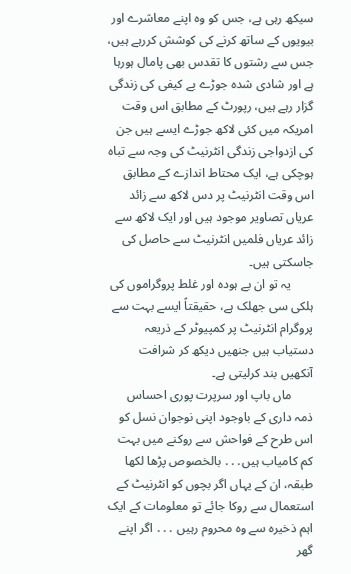سیکھ رہی ہے، جس کو وہ اپنے معاشرے اور بیویوں کے ساتھ کرنے کی کوشش کررہے ہیں، جس سے رشتوں کا تقدس بھی پامال ہورہا ہے اور شادی شدہ جوڑے بے کیفی کی زندگی گزار رہے ہیں، رپورٹ کے مطابق اس وقت امریکہ میں کئی لاکھ جوڑے ایسے ہیں جن کی ازدواجی زندگی انٹرنیٹ کی وجہ سے تباہ ہوچکی ہے، ایک محتاط اندازے کے مطابق اس وقت انٹرنیٹ پر دس لاکھ سے زائد عریاں تصاویر موجود ہیں اور ایک لاکھ سے زائد عریاں فلمیں انٹرنیٹ سے حاصل کی جاسکتی ہیں۔
       یہ تو ان بے ہودہ اور غلط پروگراموں کی ہلکی سی جھلک ہے، حقیقتاً ایسے بہت سے پروگرام انٹرنیٹ پر کمپیوٹر کے ذریعہ دستیاب ہیں جنھیں دیکھ کر شرافت آنکھیں بند کرلیتی ہے۔
       ماں باپ اور سرپرت پوری احساس ذمہ داری کے باوجود اپنی نوجوان نسل کو اس طرح کے فواحش سے روکنے میں بہت کم کامیاب ہیں․․․ بالخصوص پڑھا لکھا طبقہ، ان کے یہاں اگر بچوں کو انٹرنیٹ کے استعمال سے روکا جائے تو معلومات کے ایک اہم ذخیرہ سے وہ محروم رہیں ․․․ اگر اپنے گھر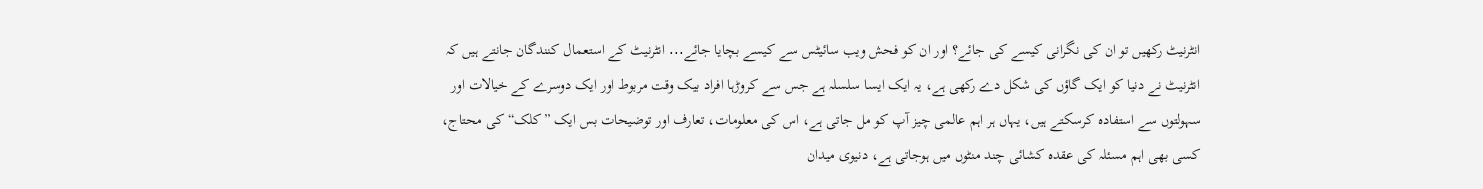انٹرنیٹ رکھیں تو ان کی نگرانی کیسے کی جائے؟ اور ان کو فحش ویب سائیٹس سے کیسے بچایا جائے․․․ انٹرنیٹ کے استعمال کنندگان جانتے ہیں کہ انٹرنیٹ نے دنیا کو ایک گاؤں کی شکل دے رکھی ہے، یہ ایک ایسا سلسلہ ہے جس سے کروڑہا افراد بیک وقت مربوط اور ایک دوسرے کے خیالات اور سہولتوں سے استفادہ کرسکتے ہیں، یہاں ہر اہم عالمی چیز آپ کو مل جاتی ہے، اس کی معلومات، تعارف اور توضیحات بس ایک ”کلک“ کی محتاج، کسی بھی اہم مسئلہ کی عقدہ کشائی چند منٹوں میں ہوجاتی ہے، دنیوی میدان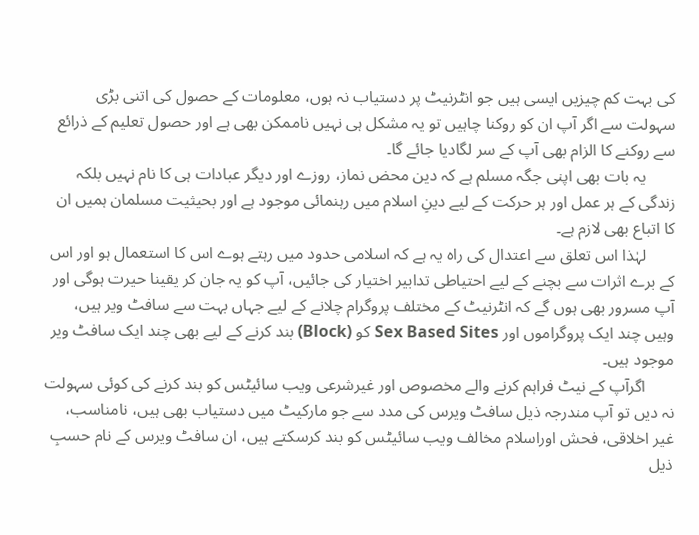کی بہت کم چیزیں ایسی ہیں جو انٹرنیٹ پر دستیاب نہ ہوں، معلومات کے حصول کی اتنی بڑی سہولت سے اگر آپ ان کو روکنا چاہیں تو یہ مشکل ہی نہیں ناممکن بھی ہے اور حصول تعلیم کے ذرائع سے روکنے کا الزام بھی آپ کے سر لگادیا جائے گا۔
       یہ بات بھی اپنی جگہ مسلم ہے کہ دین محض نماز، روزے اور دیگر عبادات ہی کا نام نہیں بلکہ زندگی کے ہر عمل اور ہر حرکت کے لیے دینِ اسلام میں رہنمائی موجود ہے اور بحیثیت مسلمان ہمیں ان کا اتباع بھی لازم ہے۔
       لہٰذا اس تعلق سے اعتدال کی راہ یہ ہے کہ اسلامی حدود میں رہتے ہوے اس کا استعمال ہو اور اس کے برے اثرات سے بچنے کے لیے احتیاطی تدابیر اختیار کی جائیں، آپ کو یہ جان کر یقینا حیرت ہوگی اور آپ مسرور بھی ہوں گے کہ انٹرنیٹ کے مختلف پروگرام چلانے کے لیے جہاں بہت سے سافٹ ویر ہیں، وہیں چند ایک پروگراموں اور Sex Based Sites کو (Block) بند کرنے کے لیے بھی چند ایک سافٹ ویر موجود ہیں۔
       اگرآپ کے نیٹ فراہم کرنے والے مخصوص اور غیرشرعی ویب سائیٹس کو بند کرنے کی کوئی سہولت نہ دیں تو آپ مندرجہ ذیل سافٹ ویرس کی مدد سے جو مارکیٹ میں دستیاب بھی ہیں، نامناسب، غیر اخلاقی، فحش اوراسلام مخالف ویب سائیٹس کو بند کرسکتے ہیں، ان سافٹ ویرس کے نام حسبِ ذیل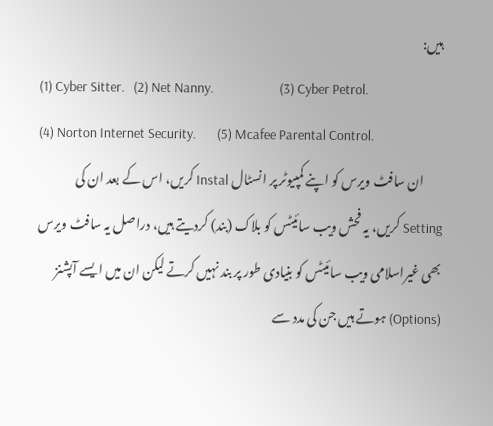ہیں:
(1) Cyber Sitter.   (2) Net Nanny.                      (3) Cyber Petrol.
(4) Norton Internet Security.       (5) Mcafee Parental Control.
       ان سافٹ ویرس کو اپنے کمپیوٹر پر انسٹال Instal کریں، اس کے بعد ان کی Setting کریں، یہ فحش ویب سائیٹس کو بلاک (بند) کردیتے ہیں، دراصل یہ سافٹ ویرس بھی غیراسلامی ویب سائیٹس کو بنیادی طور پر بند نہیں کرتے لیکن ان میں ایسے آپشنز (Options) ہوتے ہیں جن کی مدد سے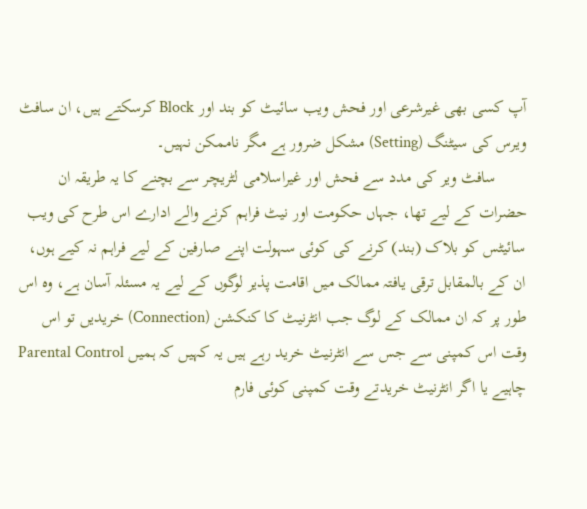آپ کسی بھی غیرشرعی اور فحش ویب سائیٹ کو بند اور Block کرسکتے ہیں، ان سافٹ ویرس کی سیٹنگ (Setting) مشکل ضرور ہے مگر ناممکن نہیں۔
       سافٹ ویر کی مدد سے فحش اور غیراسلامی لٹریچر سے بچنے کا یہ طریقہ ان حضرات کے لیے تھا، جہاں حکومت اور نیٹ فراہم کرنے والے ادارے اس طرح کی ویب سائیٹس کو بلاک (بند) کرنے کی کوئی سہولت اپنے صارفین کے لیے فراہم نہ کیے ہوں، ان کے بالمقابل ترقی یافتہ ممالک میں اقامت پذیر لوگوں کے لیے یہ مسئلہ آسان ہے، وہ اس طور پر کہ ان ممالک کے لوگ جب انٹرنیٹ کا کنکشن (Connection) خریدیں تو اس وقت اس کمپنی سے جس سے انٹرنیٹ خرید رہے ہیں یہ کہیں کہ ہمیں Parental Control چاہیے یا اگر انٹرنیٹ خریدتے وقت کمپنی کوئی فارم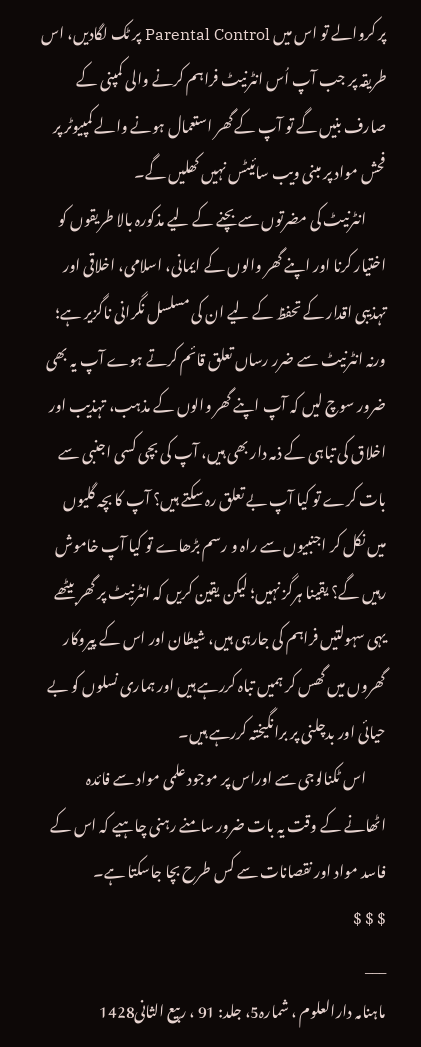پر کروالے تو اس میں Parental Control پر ٹک لگادیں، اس طریقہ پر جب آپ اُس انٹرنیٹ فراہم کرنے والی کمپنی کے صارف بنیں گے تو آپ کے گھر استعمال ہونے والے کمپیوٹر پر فحش مواد پر مبنی ویب سائیٹس نہیں کھلیں گے۔
       انٹرنیٹ کی مضرتوں سے بچنے کے لیے مذکورہ بالا طریقوں کو اختیار کرنا اور اپنے گھر والوں کے ایمانی، اسلامی، اخلاقی اور تہذیبی اقدار کے تحفظ کے لیے ان کی مسلسل نگرانی ناگزیر ہے؛ ورنہ انٹرنیٹ سے ضرر رساں تعلق قائم کرتے ہوے آپ یہ بھی ضرور سوچ لیں کہ آپ اپنے گھر والوں کے مذہب، تہذیب اور اخلاق کی تباہی کے ذمہ دار بھی ہیں، آپ کی بچی کسی اجنبی سے بات کرے تو کیا آپ بے تعلق رہ سکتے ہیں؟ آپ کا بچہ گلیوں میں نکل کر اجنبیوں سے راہ و رسم بڑھاے تو کیا آپ خاموش رہیں گے؟ یقینا ہرگز نہیں؛ لیکن یقین کریں کہ انٹرنیٹ پر گھر بیٹھے یہی سہولتیں فراہم کی جارہی ہیں، شیطان اور اس کے پیروکار گھروں میں گھس کر ہمیں تباہ کررہے ہیں اور ہماری نسلوں کو بے حیائی اور بدچلنی پر برانگیختہ کررہے ہیں۔
       اس ٹکنالوجی سے اوراس پر موجود علمی مواد سے فائدہ اٹھانے کے وقت یہ بات ضرور سامنے رہنی چاہیے کہ اس کے فاسد مواد اور نقصانات سے کس طرح بچا جاسکتا ہے۔
$ $ $
___
ماہنامہ دارالعلوم ، شمارہ5، جلد: 91 ، ربیع الثانی1428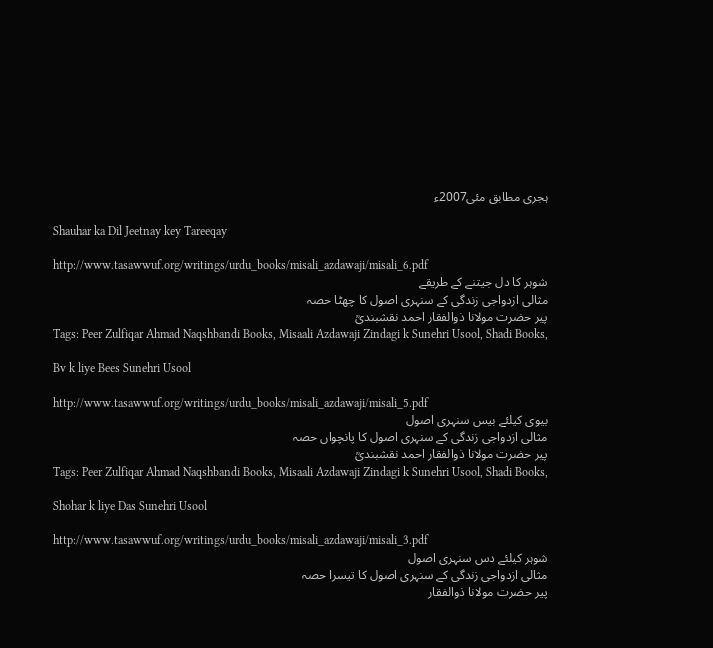ہجری مطابق مئی2007ء

Shauhar ka Dil Jeetnay key Tareeqay

http://www.tasawwuf.org/writings/urdu_books/misali_azdawaji/misali_6.pdf
شوہر کا دل جیتنے کے طریقے
مثالی ازدواجی زندگی کے سنہری اصول کا چھٹا حصہ
پیر حضرت مولانا ذوالفقار احمد نقشبندیؒ
Tags: Peer Zulfiqar Ahmad Naqshbandi Books, Misaali Azdawaji Zindagi k Sunehri Usool, Shadi Books,

Bv k liye Bees Sunehri Usool

http://www.tasawwuf.org/writings/urdu_books/misali_azdawaji/misali_5.pdf
بیوی کیلئے بیس سنہری اصول
مثالی ازدواجی زندگی کے سنہری اصول کا پانچواں حصہ
پیر حضرت مولانا ذوالفقار احمد نقشبندیؒ
Tags: Peer Zulfiqar Ahmad Naqshbandi Books, Misaali Azdawaji Zindagi k Sunehri Usool, Shadi Books,

Shohar k liye Das Sunehri Usool

http://www.tasawwuf.org/writings/urdu_books/misali_azdawaji/misali_3.pdf
شوہر کیلئے دس سنہری اصول
مثالی ازدواجی زندگی کے سنہری اصول کا تیسرا حصہ
پیر حضرت مولانا ذوالفقار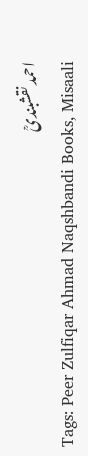احمد نقشبندیؒ
Tags: Peer Zulfiqar Ahmad Naqshbandi Books, Misaali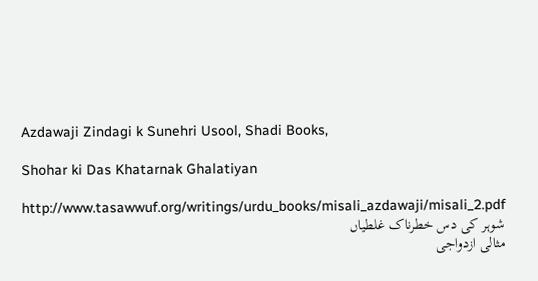Azdawaji Zindagi k Sunehri Usool, Shadi Books,

Shohar ki Das Khatarnak Ghalatiyan

http://www.tasawwuf.org/writings/urdu_books/misali_azdawaji/misali_2.pdf
شوہر کی دس خطرناک غلطیاں
مثالی ازدواجی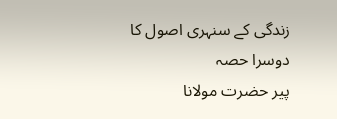زندگی کے سنہری اصول کا دوسرا حصہ
پیر حضرت مولانا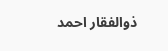ذوالفقار احمد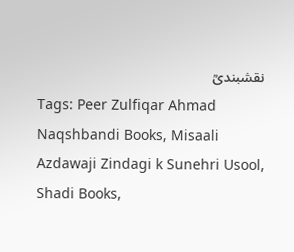نقشبندیؒ
Tags: Peer Zulfiqar Ahmad Naqshbandi Books, Misaali Azdawaji Zindagi k Sunehri Usool, Shadi Books,